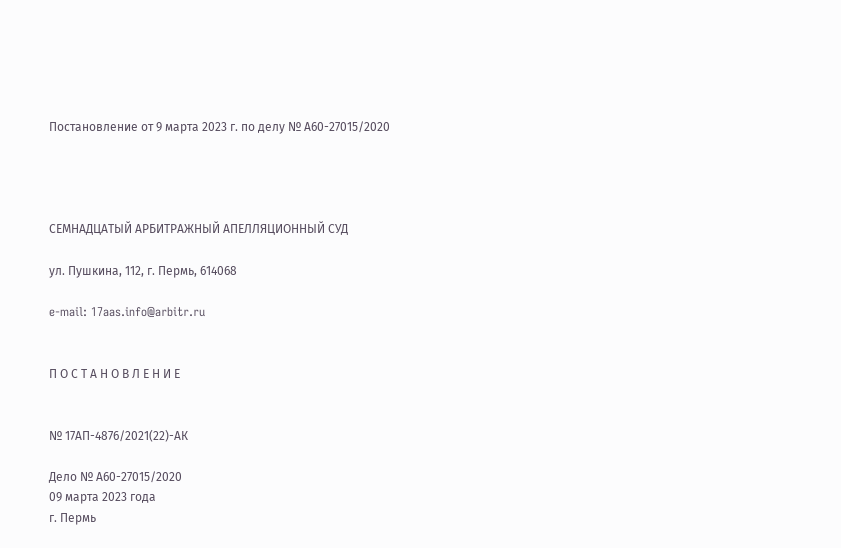Постановление от 9 марта 2023 г. по делу № А60-27015/2020




СЕМНАДЦАТЫЙ АРБИТРАЖНЫЙ АПЕЛЛЯЦИОННЫЙ СУД

ул. Пушкина, 112, г. Пермь, 614068

e-mail: 17aas.info@arbitr.ru


П О С Т А Н О В Л Е Н И Е


№ 17АП-4876/2021(22)-АК

Дело № А60-27015/2020
09 марта 2023 года
г. Пермь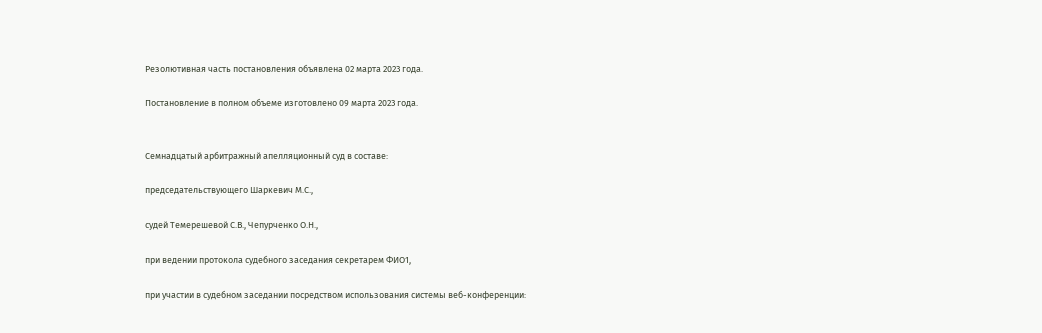Резолютивная часть постановления объявлена 02 марта 2023 года.

Постановление в полном объеме изготовлено 09 марта 2023 года.


Семнадцатый арбитражный апелляционный суд в составе:

председательствующего Шаркевич М.С.,

судей Темерешевой С.В., Чепурченко О.Н.,

при ведении протокола судебного заседания секретарем ФИО1,

при участии в судебном заседании посредством использования системы веб-конференции: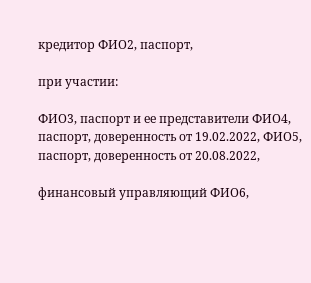кредитор ФИО2, паспорт,

при участии:

ФИО3, паспорт и ее представители ФИО4, паспорт, доверенность от 19.02.2022, ФИО5, паспорт, доверенность от 20.08.2022,

финансовый управляющий ФИО6,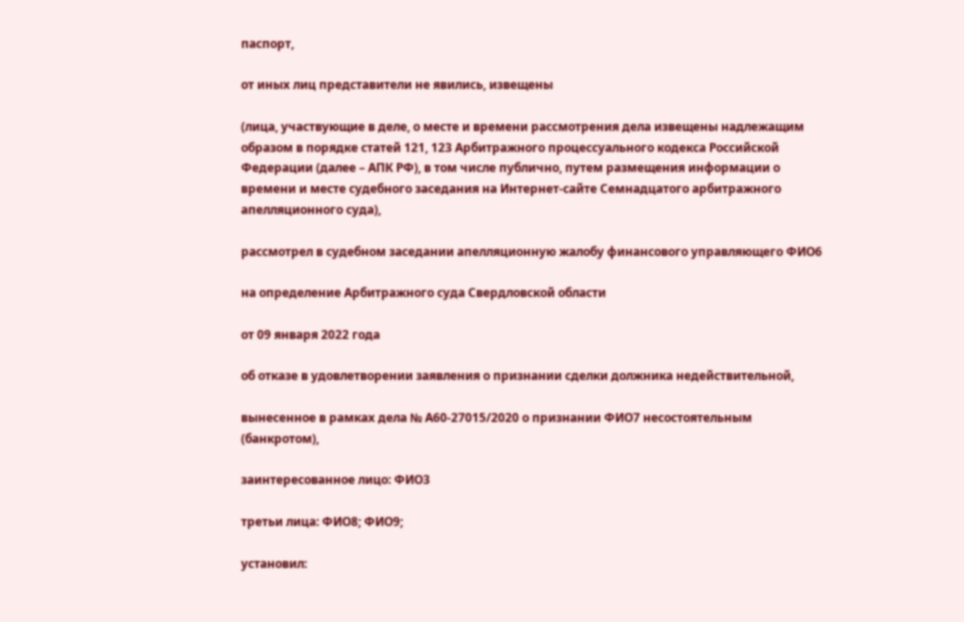паспорт,

от иных лиц представители не явились, извещены

(лица, участвующие в деле, о месте и времени рассмотрения дела извещены надлежащим образом в порядке статей 121, 123 Арбитражного процессуального кодекса Российской Федерации (далее – АПК РФ), в том числе публично, путем размещения информации о времени и месте судебного заседания на Интернет-сайте Семнадцатого арбитражного апелляционного суда),

рассмотрел в судебном заседании апелляционную жалобу финансового управляющего ФИО6

на определение Арбитражного суда Свердловской области

от 09 января 2022 года

об отказе в удовлетворении заявления о признании сделки должника недействительной,

вынесенное в рамках дела № А60-27015/2020 о признании ФИО7 несостоятельным (банкротом),

заинтересованное лицо: ФИО3

третьи лица: ФИО8; ФИО9;

установил: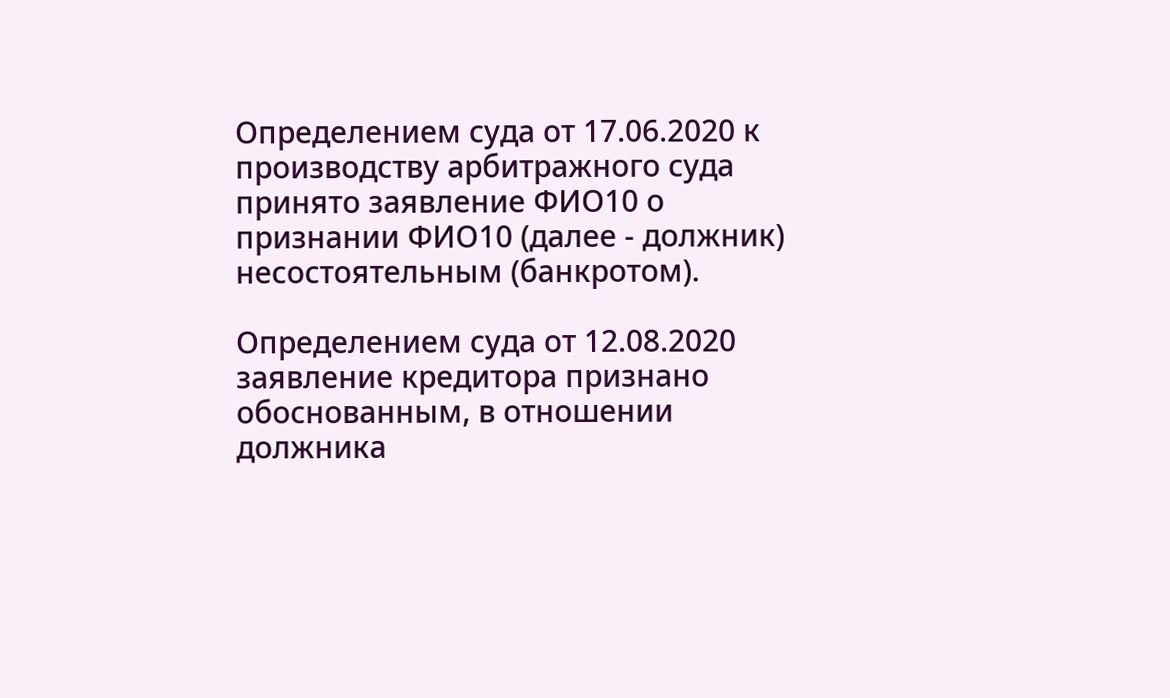Определением суда от 17.06.2020 к производству арбитражного суда принято заявление ФИО10 о признании ФИО10 (далее - должник) несостоятельным (банкротом).

Определением суда от 12.08.2020 заявление кредитора признано обоснованным, в отношении должника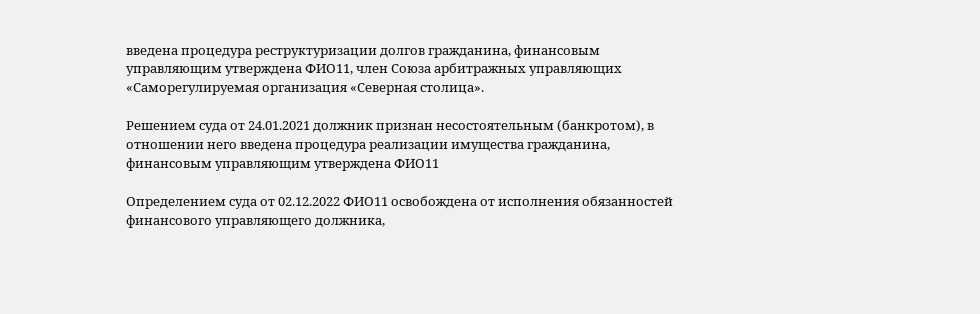введена процедура реструктуризации долгов гражданина, финансовым управляющим утверждена ФИО11, член Союза арбитражных управляющих «Саморегулируемая организация «Северная столица».

Решением суда от 24.01.2021 должник признан несостоятельным (банкротом), в отношении него введена процедура реализации имущества гражданина, финансовым управляющим утверждена ФИО11

Определением суда от 02.12.2022 ФИО11 освобождена от исполнения обязанностей финансового управляющего должника,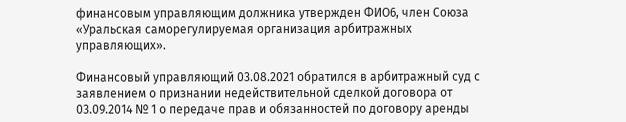финансовым управляющим должника утвержден ФИО6, член Союза «Уральская саморегулируемая организация арбитражных управляющих».

Финансовый управляющий 03.08.2021 обратился в арбитражный суд с заявлением о признании недействительной сделкой договора от 03.09.2014 № 1 о передаче прав и обязанностей по договору аренды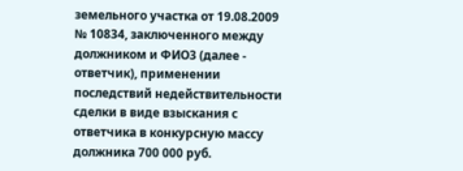земельного участка от 19.08.2009 № 10834, заключенного между должником и ФИО3 (далее - ответчик), применении последствий недействительности сделки в виде взыскания с ответчика в конкурсную массу должника 700 000 руб.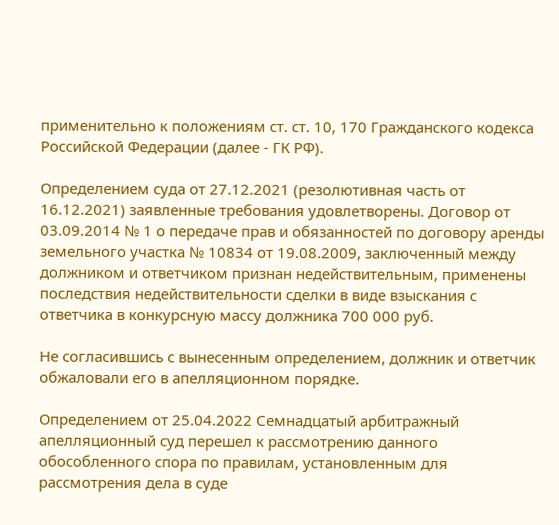применительно к положениям ст. ст. 10, 170 Гражданского кодекса Российской Федерации (далее - ГК РФ).

Определением суда от 27.12.2021 (резолютивная часть от 16.12.2021) заявленные требования удовлетворены. Договор от 03.09.2014 № 1 о передаче прав и обязанностей по договору аренды земельного участка № 10834 от 19.08.2009, заключенный между должником и ответчиком признан недействительным, применены последствия недействительности сделки в виде взыскания с ответчика в конкурсную массу должника 700 000 руб.

Не согласившись с вынесенным определением, должник и ответчик обжаловали его в апелляционном порядке.

Определением от 25.04.2022 Семнадцатый арбитражный апелляционный суд перешел к рассмотрению данного обособленного спора по правилам, установленным для рассмотрения дела в суде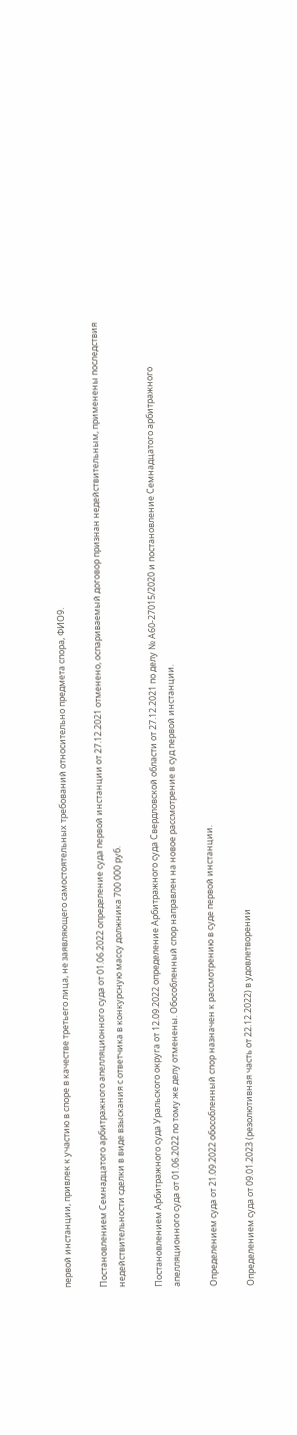первой инстанции, привлек к участию в споре в качестве третьего лица, не заявляющего самостоятельных требований относительно предмета спора, ФИО9.

Постановлением Семнадцатого арбитражного апелляционного суда от 01.06.2022 определение суда первой инстанции от 27.12.2021 отменено, оспариваемый договор признан недействительным, применены последствия недействительности сделки в виде взыскания с ответчика в конкурсную массу должника 700 000 руб.

Постановлением Арбитражного суда Уральского округа от 12.09.2022 определение Арбитражного суда Свердловской области от 27.12.2021 по делу № А60-27015/2020 и постановление Семнадцатого арбитражного апелляционного суда от 01.06.2022 по тому же делу отменены. Обособленный спор направлен на новое рассмотрение в суд первой инстанции.

Определением суда от 21.09.2022 обособленный спор назначен к рассмотрению в суде первой инстанции.

Определением суда от 09.01.2023 (резолютивная часть от 22.12.2022) в удовлетворении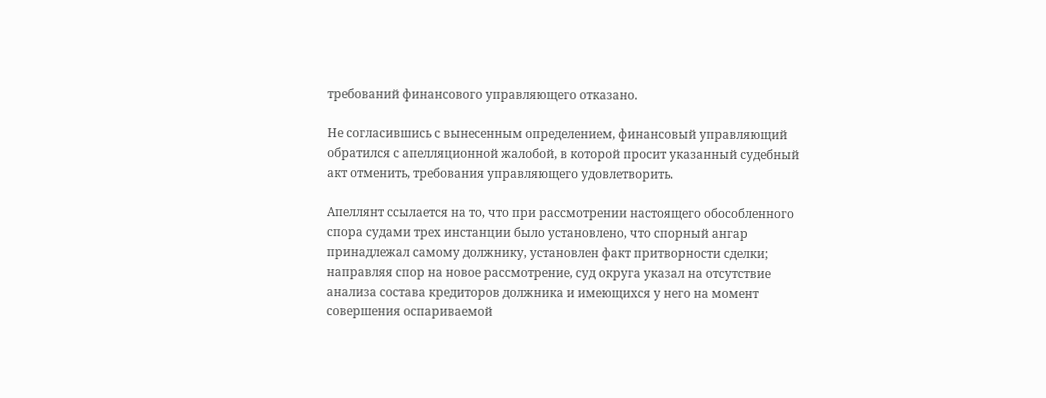требований финансового управляющего отказано.

Не согласившись с вынесенным определением, финансовый управляющий обратился с апелляционной жалобой, в которой просит указанный судебный акт отменить, требования управляющего удовлетворить.

Апеллянт ссылается на то, что при рассмотрении настоящего обособленного спора судами трех инстанции было установлено, что спорный ангар принадлежал самому должнику, установлен факт притворности сделки; направляя спор на новое рассмотрение, суд округа указал на отсутствие анализа состава кредиторов должника и имеющихся у него на момент совершения оспариваемой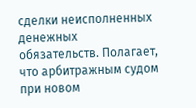сделки неисполненных денежных обязательств. Полагает, что арбитражным судом при новом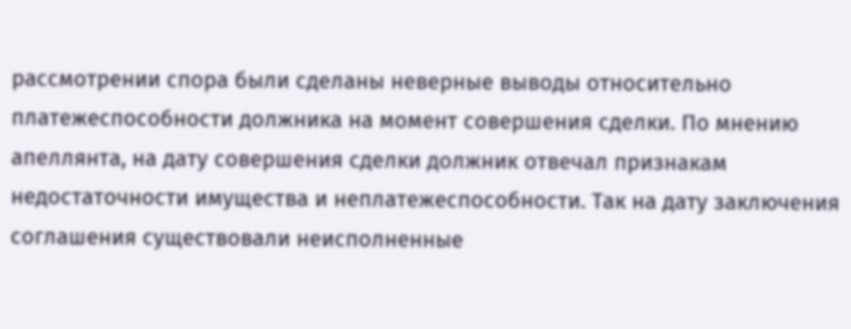рассмотрении спора были сделаны неверные выводы относительно платежеспособности должника на момент совершения сделки. По мнению апеллянта, на дату совершения сделки должник отвечал признакам недостаточности имущества и неплатежеспособности. Так на дату заключения соглашения существовали неисполненные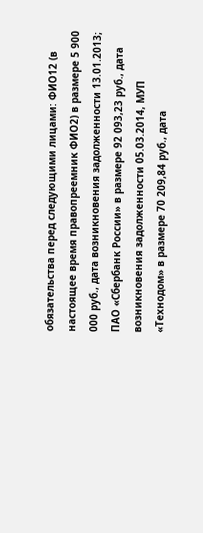обязательства перед следующими лицами: ФИО12 (в настоящее время правопреемник ФИО2) в размере 5 900 000 руб., дата возникновения задолженности 13.01.2013; ПАО «Сбербанк России» в размере 92 093,23 руб., дата возникновения задолженности 05.03.2014, МУП «Технодом» в размере 70 209,84 руб., дата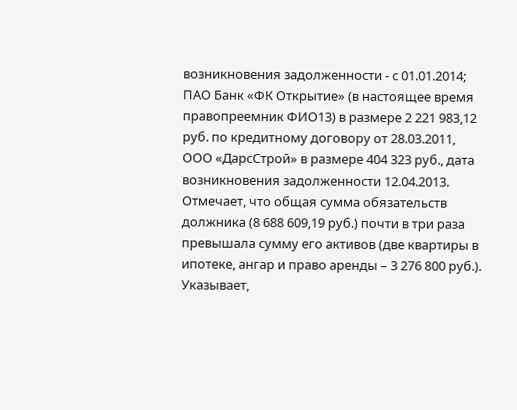возникновения задолженности - с 01.01.2014; ПАО Банк «ФК Открытие» (в настоящее время правопреемник ФИО13) в размере 2 221 983,12 руб. по кредитному договору от 28.03.2011, ООО «ДарсСтрой» в размере 404 323 руб., дата возникновения задолженности 12.04.2013. Отмечает, что общая сумма обязательств должника (8 688 609,19 руб.) почти в три раза превышала сумму его активов (две квартиры в ипотеке, ангар и право аренды – 3 276 800 руб.). Указывает,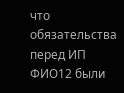что обязательства перед ИП ФИО12 были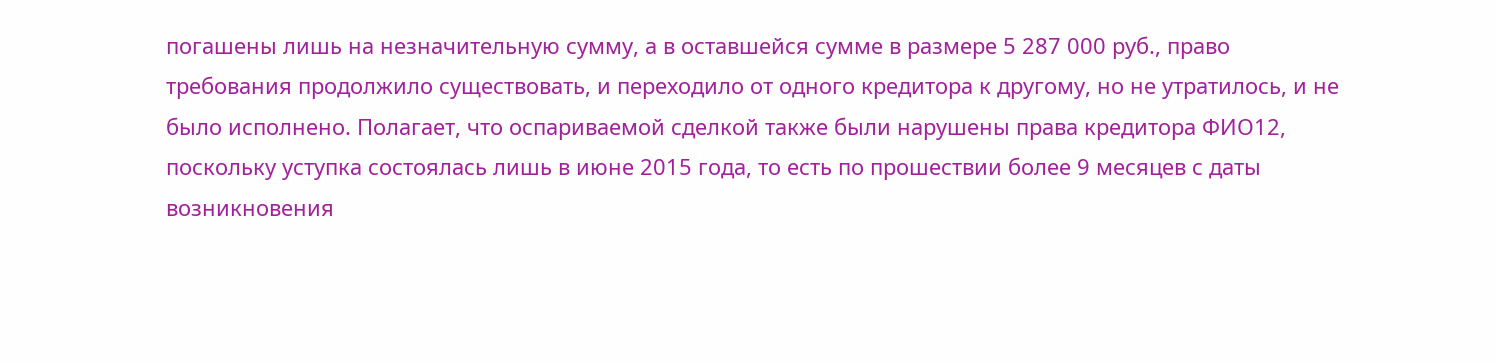погашены лишь на незначительную сумму, а в оставшейся сумме в размере 5 287 000 руб., право требования продолжило существовать, и переходило от одного кредитора к другому, но не утратилось, и не было исполнено. Полагает, что оспариваемой сделкой также были нарушены права кредитора ФИО12, поскольку уступка состоялась лишь в июне 2015 года, то есть по прошествии более 9 месяцев с даты возникновения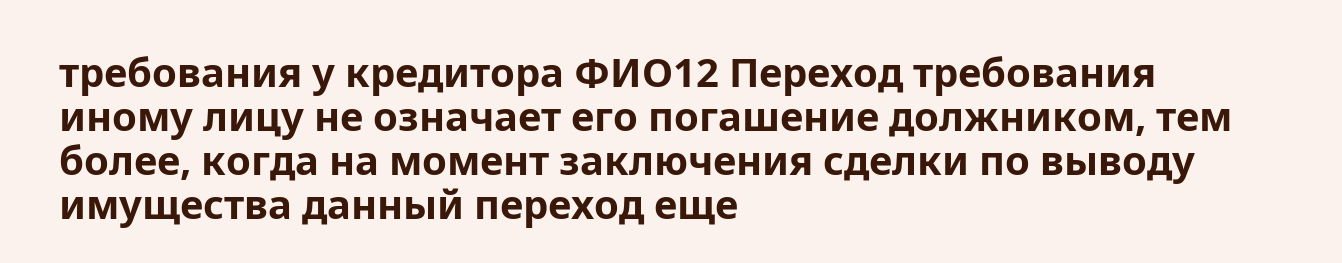требования у кредитора ФИО12 Переход требования иному лицу не означает его погашение должником, тем более, когда на момент заключения сделки по выводу имущества данный переход еще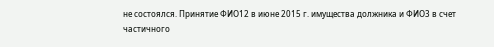не состоялся. Принятие ФИО12 в июне 2015 г. имущества должника и ФИО3 в счет частичного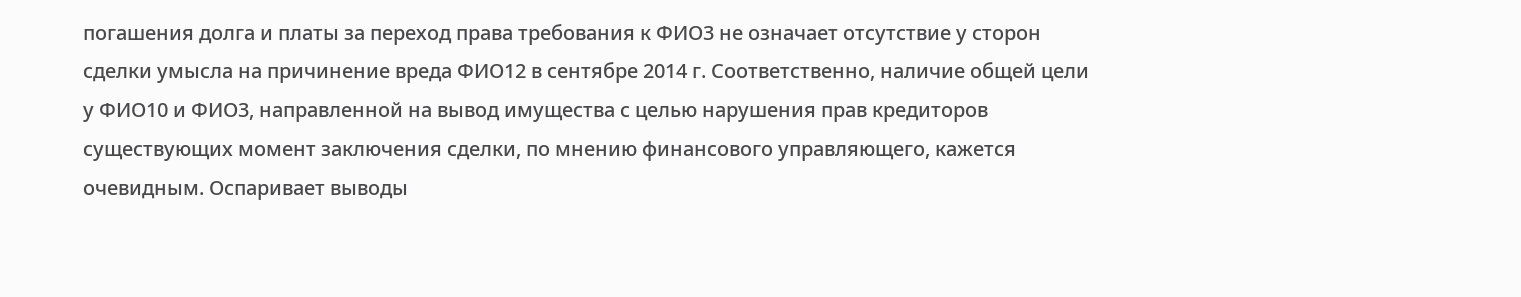погашения долга и платы за переход права требования к ФИО3 не означает отсутствие у сторон сделки умысла на причинение вреда ФИО12 в сентябре 2014 г. Соответственно, наличие общей цели у ФИО10 и ФИО3, направленной на вывод имущества с целью нарушения прав кредиторов существующих момент заключения сделки, по мнению финансового управляющего, кажется очевидным. Оспаривает выводы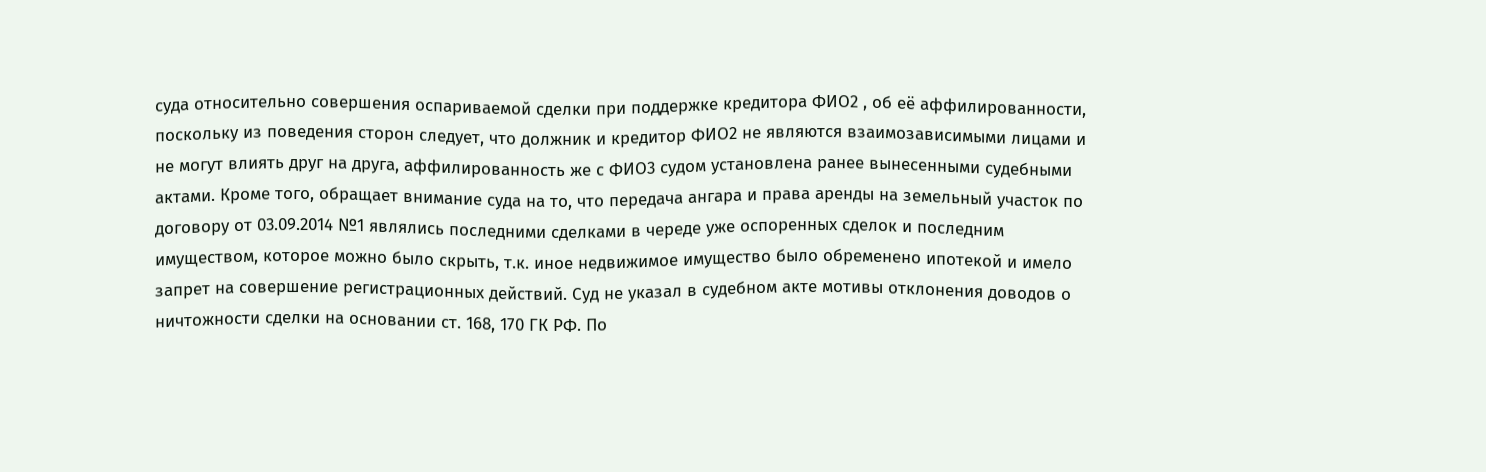суда относительно совершения оспариваемой сделки при поддержке кредитора ФИО2 , об её аффилированности, поскольку из поведения сторон следует, что должник и кредитор ФИО2 не являются взаимозависимыми лицами и не могут влиять друг на друга, аффилированность же с ФИО3 судом установлена ранее вынесенными судебными актами. Кроме того, обращает внимание суда на то, что передача ангара и права аренды на земельный участок по договору от 03.09.2014 №1 являлись последними сделками в череде уже оспоренных сделок и последним имуществом, которое можно было скрыть, т.к. иное недвижимое имущество было обременено ипотекой и имело запрет на совершение регистрационных действий. Суд не указал в судебном акте мотивы отклонения доводов о ничтожности сделки на основании ст. 168, 170 ГК РФ. По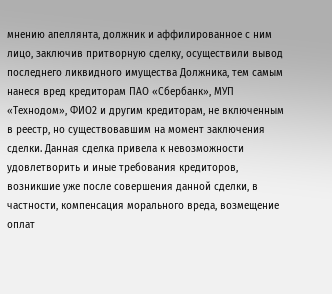мнению апеллянта, должник и аффилированное с ним лицо, заключив притворную сделку, осуществили вывод последнего ликвидного имущества Должника, тем самым нанеся вред кредиторам ПАО «Сбербанк», МУП «Технодом», ФИО2 и другим кредиторам, не включенным в реестр, но существовавшим на момент заключения сделки. Данная сделка привела к невозможности удовлетворить и иные требования кредиторов, возникшие уже после совершения данной сделки, в частности, компенсация морального вреда, возмещение оплат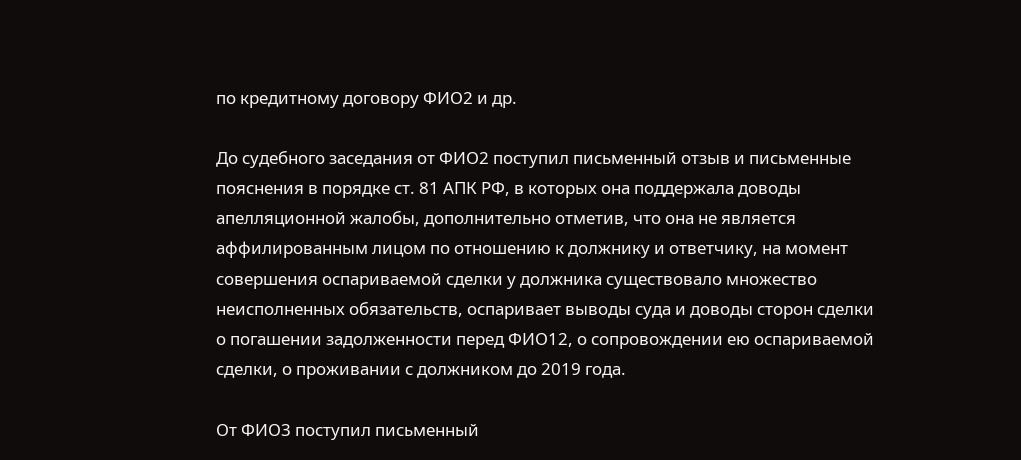по кредитному договору ФИО2 и др.

До судебного заседания от ФИО2 поступил письменный отзыв и письменные пояснения в порядке ст. 81 АПК РФ, в которых она поддержала доводы апелляционной жалобы, дополнительно отметив, что она не является аффилированным лицом по отношению к должнику и ответчику, на момент совершения оспариваемой сделки у должника существовало множество неисполненных обязательств, оспаривает выводы суда и доводы сторон сделки о погашении задолженности перед ФИО12, о сопровождении ею оспариваемой сделки, о проживании с должником до 2019 года.

От ФИО3 поступил письменный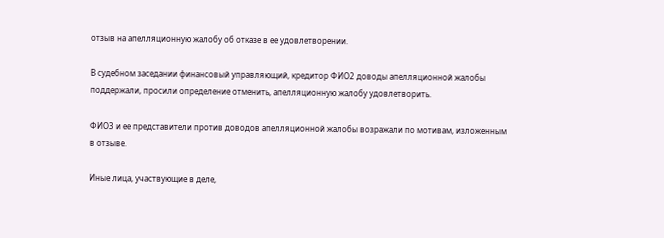отзыв на апелляционную жалобу об отказе в ее удовлетворении.

В судебном заседании финансовый управляющий, кредитор ФИО2 доводы апелляционной жалобы поддержали, просили определение отменить, апелляционную жалобу удовлетворить.

ФИО3 и ее представители против доводов апелляционной жалобы возражали по мотивам, изложенным в отзыве.

Иные лица, участвующие в деле,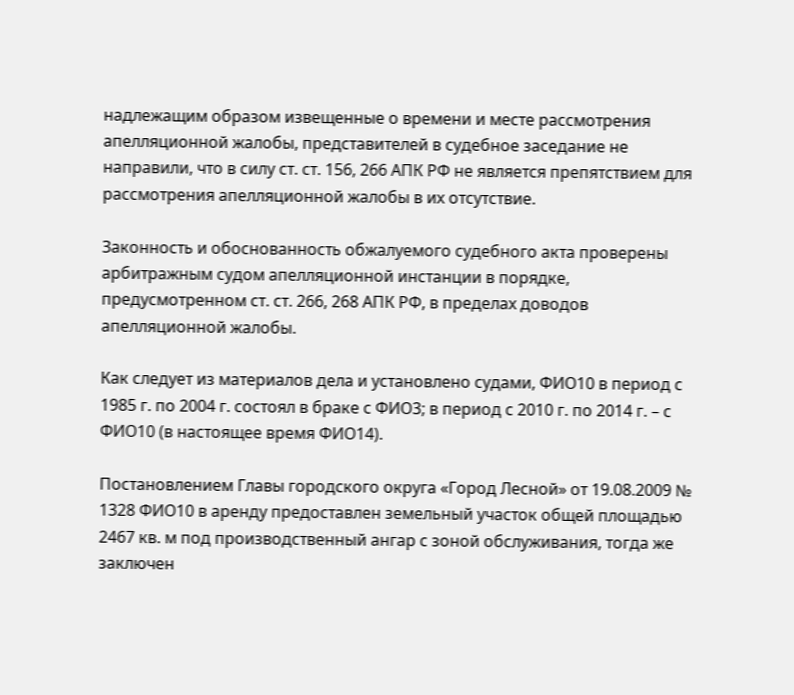надлежащим образом извещенные о времени и месте рассмотрения апелляционной жалобы, представителей в судебное заседание не направили, что в силу ст. ст. 156, 266 АПК РФ не является препятствием для рассмотрения апелляционной жалобы в их отсутствие.

Законность и обоснованность обжалуемого судебного акта проверены арбитражным судом апелляционной инстанции в порядке, предусмотренном ст. ст. 266, 268 АПК РФ, в пределах доводов апелляционной жалобы.

Как следует из материалов дела и установлено судами, ФИО10 в период с 1985 г. по 2004 г. состоял в браке с ФИО3; в период с 2010 г. по 2014 г. – с ФИО10 (в настоящее время ФИО14).

Постановлением Главы городского округа «Город Лесной» от 19.08.2009 № 1328 ФИО10 в аренду предоставлен земельный участок общей площадью 2467 кв. м под производственный ангар с зоной обслуживания, тогда же заключен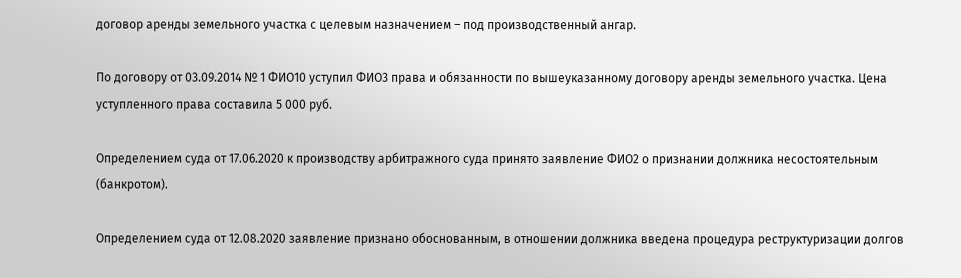договор аренды земельного участка с целевым назначением – под производственный ангар.

По договору от 03.09.2014 № 1 ФИО10 уступил ФИО3 права и обязанности по вышеуказанному договору аренды земельного участка. Цена уступленного права составила 5 000 руб.

Определением суда от 17.06.2020 к производству арбитражного суда принято заявление ФИО2 о признании должника несостоятельным (банкротом).

Определением суда от 12.08.2020 заявление признано обоснованным, в отношении должника введена процедура реструктуризации долгов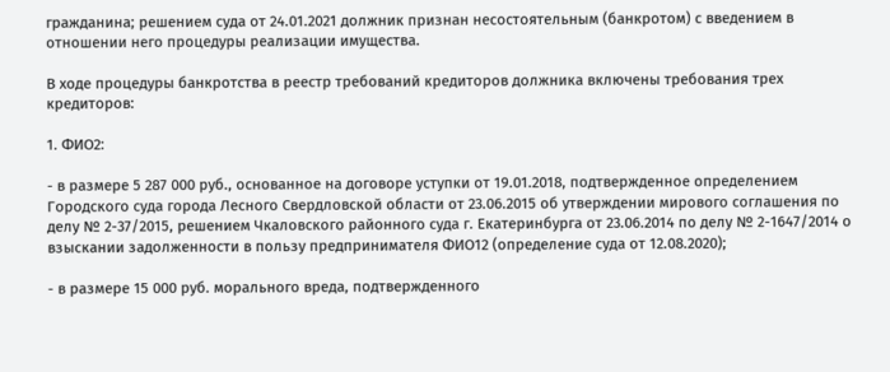гражданина; решением суда от 24.01.2021 должник признан несостоятельным (банкротом) с введением в отношении него процедуры реализации имущества.

В ходе процедуры банкротства в реестр требований кредиторов должника включены требования трех кредиторов:

1. ФИО2:

- в размере 5 287 000 руб., основанное на договоре уступки от 19.01.2018, подтвержденное определением Городского суда города Лесного Свердловской области от 23.06.2015 об утверждении мирового соглашения по делу № 2-37/2015, решением Чкаловского районного суда г. Екатеринбурга от 23.06.2014 по делу № 2-1647/2014 о взыскании задолженности в пользу предпринимателя ФИО12 (определение суда от 12.08.2020);

- в размере 15 000 руб. морального вреда, подтвержденного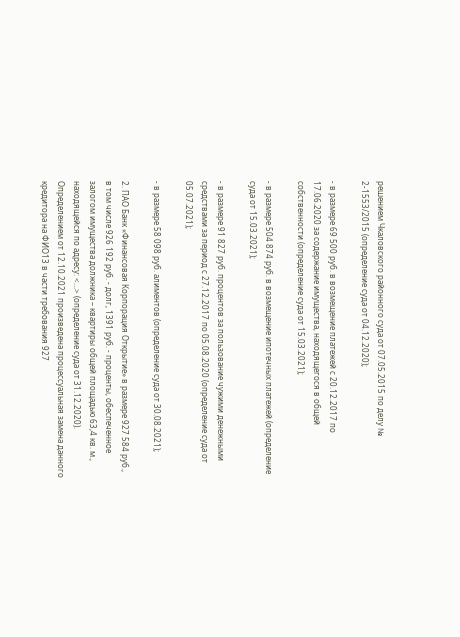решением Чкаловского районного суда от 07.05.2015 по делу № 2-1553/2015 (определение суда от 04.12.2020);

- в размере 69 500 руб. в возмещение платежей с 20.12.2017 по 17.06.2020 за содержание имущества, находящегося в общей собственности (определение суда от 15.03.2021);

- в размере 504 874 руб. в возмещение ипотечных платежей (определение суда от 15.03.2021);

- в размере 91 827 руб. процентов за пользование чужими денежными средствами за период с 27.12.2017 по 05.08.2020 (определение суда от 05.07.2021);

- в размере 58 098 руб. алиментов (определение суда от 30.08.2021);

2. ПАО Банк «Финансовая Корпорация Открытие» в размере 927 584 руб., в том числе 926 192 руб. - долг, 1391 руб. - проценты, обеспеченное залогом имущества должника – квартиры общей площадью 63,4 кв. м., находящейся по адресу: <...> (определение суда от 31.12.2020). Определением от 12.10.2021 произведена процессуальная замена данного кредитора на ФИО13 в части требования 927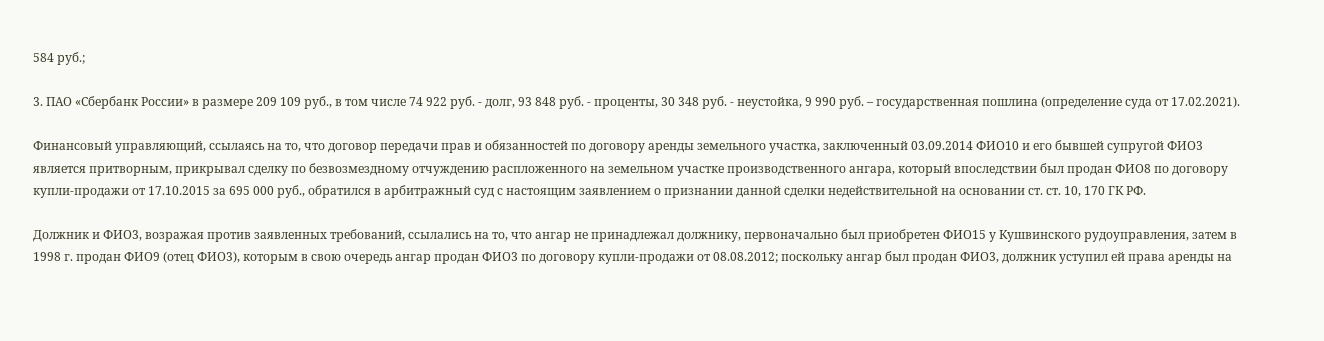584 руб.;

3. ПАО «Сбербанк России» в размере 209 109 руб., в том числе 74 922 руб. - долг, 93 848 руб. - проценты, 30 348 руб. - неустойка, 9 990 руб. – государственная пошлина (определение суда от 17.02.2021).

Финансовый управляющий, ссылаясь на то, что договор передачи прав и обязанностей по договору аренды земельного участка, заключенный 03.09.2014 ФИО10 и его бывшей супругой ФИО3 является притворным, прикрывал сделку по безвозмездному отчуждению распложенного на земельном участке производственного ангара, который впоследствии был продан ФИО8 по договору купли-продажи от 17.10.2015 за 695 000 руб., обратился в арбитражный суд с настоящим заявлением о признании данной сделки недействительной на основании ст. ст. 10, 170 ГК РФ.

Должник и ФИО3, возражая против заявленных требований, ссылались на то, что ангар не принадлежал должнику, первоначально был приобретен ФИО15 у Кушвинского рудоуправления, затем в 1998 г. продан ФИО9 (отец ФИО3), которым в свою очередь ангар продан ФИО3 по договору купли-продажи от 08.08.2012; поскольку ангар был продан ФИО3, должник уступил ей права аренды на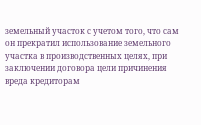земельный участок с учетом того, что сам он прекратил использование земельного участка в производственных целях, при заключении договора цели причинения вреда кредиторам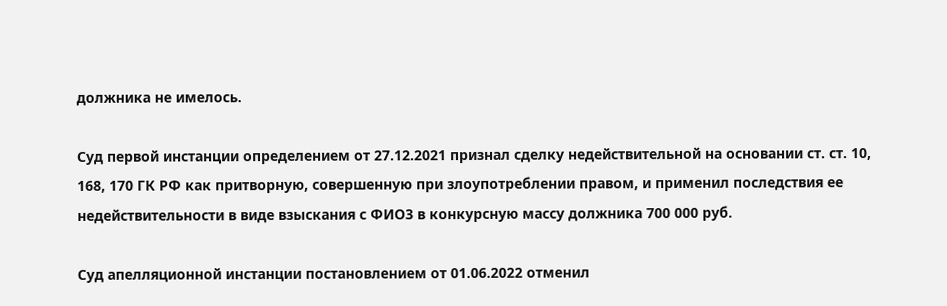должника не имелось.

Суд первой инстанции определением от 27.12.2021 признал сделку недействительной на основании ст. ст. 10, 168, 170 ГК РФ как притворную, совершенную при злоупотреблении правом, и применил последствия ее недействительности в виде взыскания с ФИО3 в конкурсную массу должника 700 000 руб.

Суд апелляционной инстанции постановлением от 01.06.2022 отменил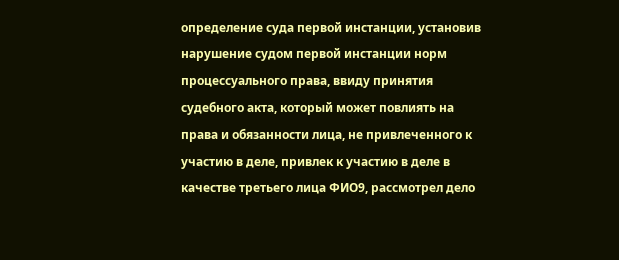определение суда первой инстанции, установив нарушение судом первой инстанции норм процессуального права, ввиду принятия судебного акта, который может повлиять на права и обязанности лица, не привлеченного к участию в деле, привлек к участию в деле в качестве третьего лица ФИО9, рассмотрел дело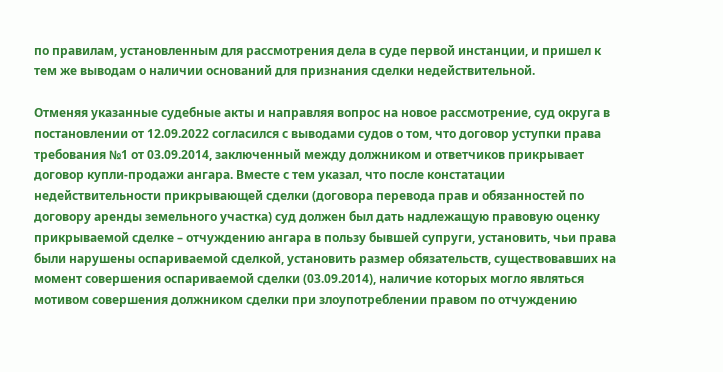по правилам, установленным для рассмотрения дела в суде первой инстанции, и пришел к тем же выводам о наличии оснований для признания сделки недействительной.

Отменяя указанные судебные акты и направляя вопрос на новое рассмотрение, суд округа в постановлении от 12.09.2022 согласился с выводами судов о том, что договор уступки права требования №1 от 03.09.2014, заключенный между должником и ответчиков прикрывает договор купли-продажи ангара. Вместе с тем указал, что после констатации недействительности прикрывающей сделки (договора перевода прав и обязанностей по договору аренды земельного участка) суд должен был дать надлежащую правовую оценку прикрываемой сделке – отчуждению ангара в пользу бывшей супруги, установить, чьи права были нарушены оспариваемой сделкой, установить размер обязательств, существовавших на момент совершения оспариваемой сделки (03.09.2014), наличие которых могло являться мотивом совершения должником сделки при злоупотреблении правом по отчуждению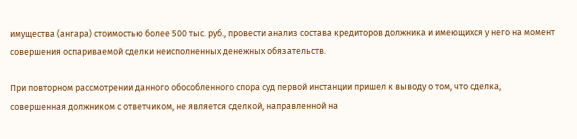имущества (ангара) стоимостью более 500 тыс. руб., провести анализ состава кредиторов должника и имеющихся у него на момент совершения оспариваемой сделки неисполненных денежных обязательств.

При повторном рассмотрении данного обособленного спора суд первой инстанции пришел к выводу о том, что сделка, совершенная должником с ответчиком, не является сделкой, направленной на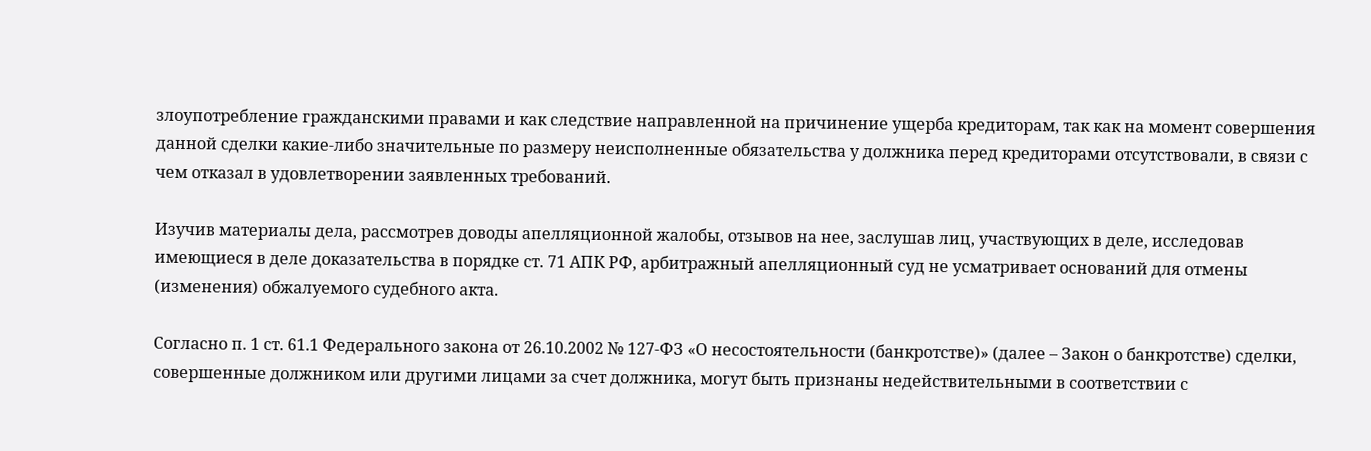злоупотребление гражданскими правами и как следствие направленной на причинение ущерба кредиторам, так как на момент совершения данной сделки какие-либо значительные по размеру неисполненные обязательства у должника перед кредиторами отсутствовали, в связи с чем отказал в удовлетворении заявленных требований.

Изучив материалы дела, рассмотрев доводы апелляционной жалобы, отзывов на нее, заслушав лиц, участвующих в деле, исследовав имеющиеся в деле доказательства в порядке ст. 71 АПК РФ, арбитражный апелляционный суд не усматривает оснований для отмены (изменения) обжалуемого судебного акта.

Согласно п. 1 ст. 61.1 Федерального закона от 26.10.2002 № 127-ФЗ «О несостоятельности (банкротстве)» (далее – Закон о банкротстве) сделки, совершенные должником или другими лицами за счет должника, могут быть признаны недействительными в соответствии с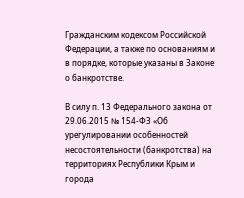Гражданским кодексом Российской Федерации, а также по основаниям и в порядке, которые указаны в Законе о банкротстве.

В силу п. 13 Федерального закона от 29.06.2015 № 154-ФЗ «Об урегулировании особенностей несостоятельности (банкротства) на территориях Республики Крым и города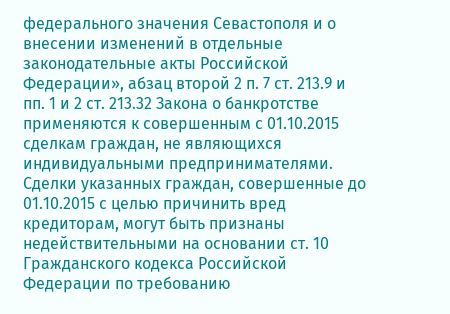федерального значения Севастополя и о внесении изменений в отдельные законодательные акты Российской Федерации», абзац второй 2 п. 7 ст. 213.9 и пп. 1 и 2 ст. 213.32 Закона о банкротстве применяются к совершенным с 01.10.2015 сделкам граждан, не являющихся индивидуальными предпринимателями. Сделки указанных граждан, совершенные до 01.10.2015 с целью причинить вред кредиторам, могут быть признаны недействительными на основании ст. 10 Гражданского кодекса Российской Федерации по требованию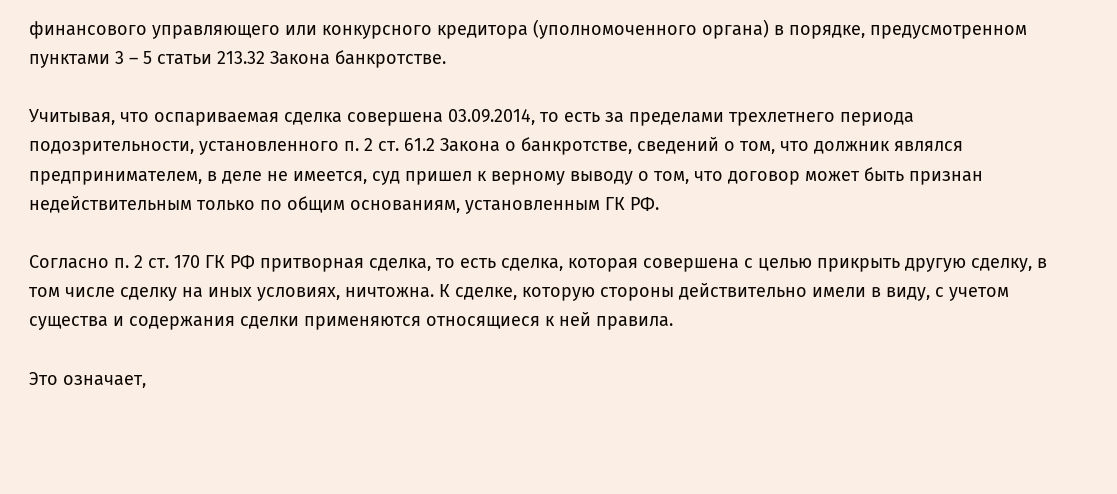финансового управляющего или конкурсного кредитора (уполномоченного органа) в порядке, предусмотренном пунктами 3 – 5 статьи 213.32 Закона банкротстве.

Учитывая, что оспариваемая сделка совершена 03.09.2014, то есть за пределами трехлетнего периода подозрительности, установленного п. 2 ст. 61.2 Закона о банкротстве, сведений о том, что должник являлся предпринимателем, в деле не имеется, суд пришел к верному выводу о том, что договор может быть признан недействительным только по общим основаниям, установленным ГК РФ.

Согласно п. 2 ст. 170 ГК РФ притворная сделка, то есть сделка, которая совершена с целью прикрыть другую сделку, в том числе сделку на иных условиях, ничтожна. К сделке, которую стороны действительно имели в виду, с учетом существа и содержания сделки применяются относящиеся к ней правила.

Это означает,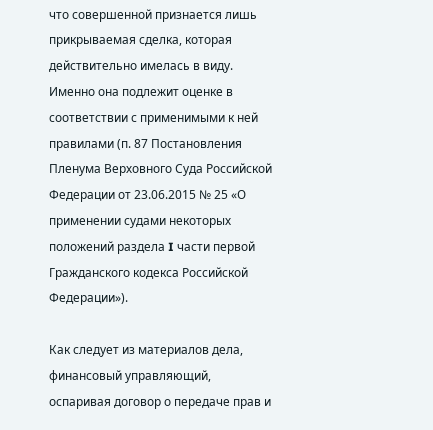что совершенной признается лишь прикрываемая сделка, которая действительно имелась в виду. Именно она подлежит оценке в соответствии с применимыми к ней правилами (п. 87 Постановления Пленума Верховного Суда Российской Федерации от 23.06.2015 № 25 «О применении судами некоторых положений раздела I части первой Гражданского кодекса Российской Федерации»).

Как следует из материалов дела, финансовый управляющий, оспаривая договор о передаче прав и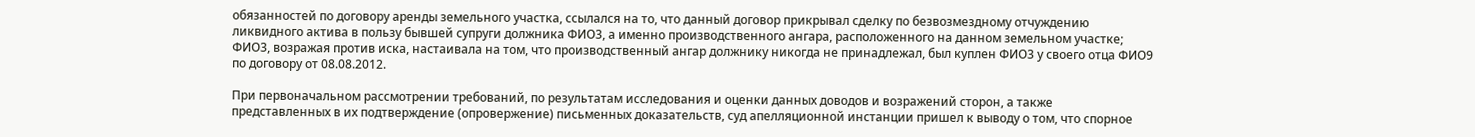обязанностей по договору аренды земельного участка, ссылался на то, что данный договор прикрывал сделку по безвозмездному отчуждению ликвидного актива в пользу бывшей супруги должника ФИО3, а именно производственного ангара, расположенного на данном земельном участке; ФИО3, возражая против иска, настаивала на том, что производственный ангар должнику никогда не принадлежал, был куплен ФИО3 у своего отца ФИО9 по договору от 08.08.2012.

При первоначальном рассмотрении требований, по результатам исследования и оценки данных доводов и возражений сторон, а также представленных в их подтверждение (опровержение) письменных доказательств, суд апелляционной инстанции пришел к выводу о том, что спорное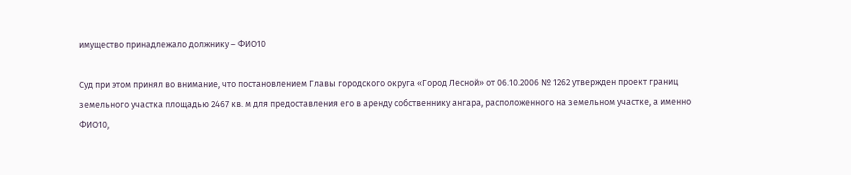имущество принадлежало должнику – ФИО10

Суд при этом принял во внимание, что постановлением Главы городского округа «Город Лесной» от 06.10.2006 № 1262 утвержден проект границ земельного участка площадью 2467 кв. м для предоставления его в аренду собственнику ангара, расположенного на земельном участке, а именно ФИО10,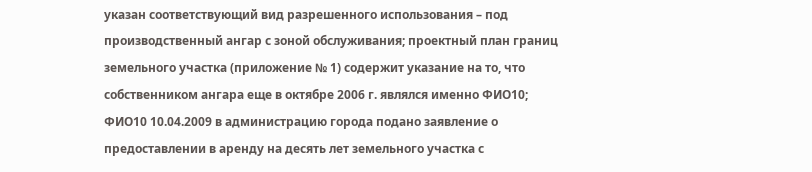указан соответствующий вид разрешенного использования – под производственный ангар с зоной обслуживания; проектный план границ земельного участка (приложение № 1) содержит указание на то, что собственником ангара еще в октябре 2006 г. являлся именно ФИО10; ФИО10 10.04.2009 в администрацию города подано заявление о предоставлении в аренду на десять лет земельного участка с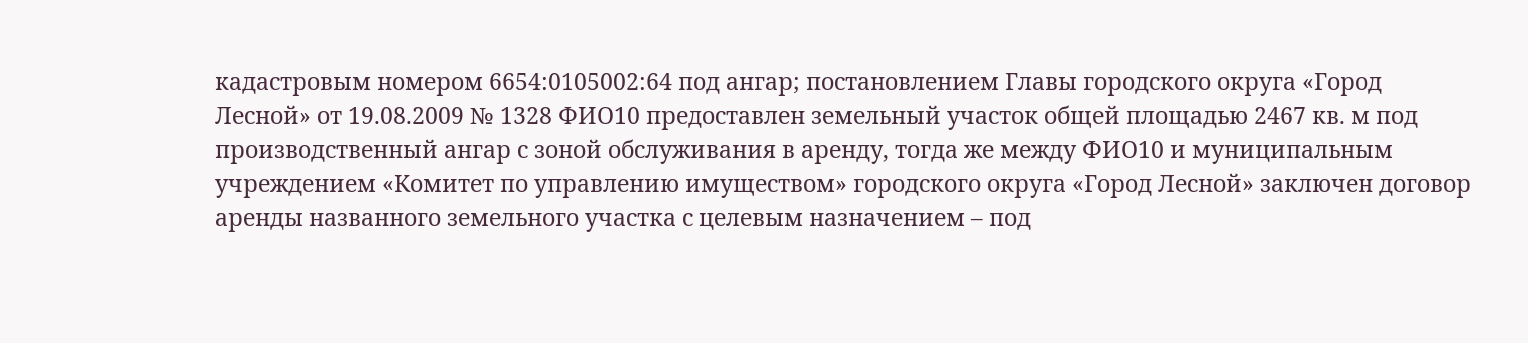кадастровым номером 6654:0105002:64 под ангар; постановлением Главы городского округа «Город Лесной» от 19.08.2009 № 1328 ФИО10 предоставлен земельный участок общей площадью 2467 кв. м под производственный ангар с зоной обслуживания в аренду, тогда же между ФИО10 и муниципальным учреждением «Комитет по управлению имуществом» городского округа «Город Лесной» заключен договор аренды названного земельного участка с целевым назначением – под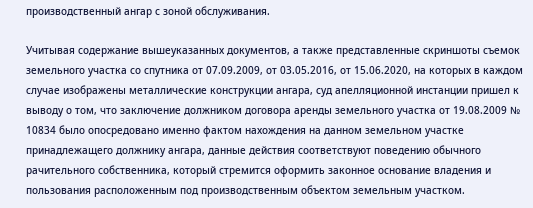производственный ангар с зоной обслуживания.

Учитывая содержание вышеуказанных документов, а также представленные скриншоты съемок земельного участка со спутника от 07.09.2009, от 03.05.2016, от 15.06.2020, на которых в каждом случае изображены металлические конструкции ангара, суд апелляционной инстанции пришел к выводу о том, что заключение должником договора аренды земельного участка от 19.08.2009 № 10834 было опосредовано именно фактом нахождения на данном земельном участке принадлежащего должнику ангара, данные действия соответствуют поведению обычного рачительного собственника, который стремится оформить законное основание владения и пользования расположенным под производственным объектом земельным участком.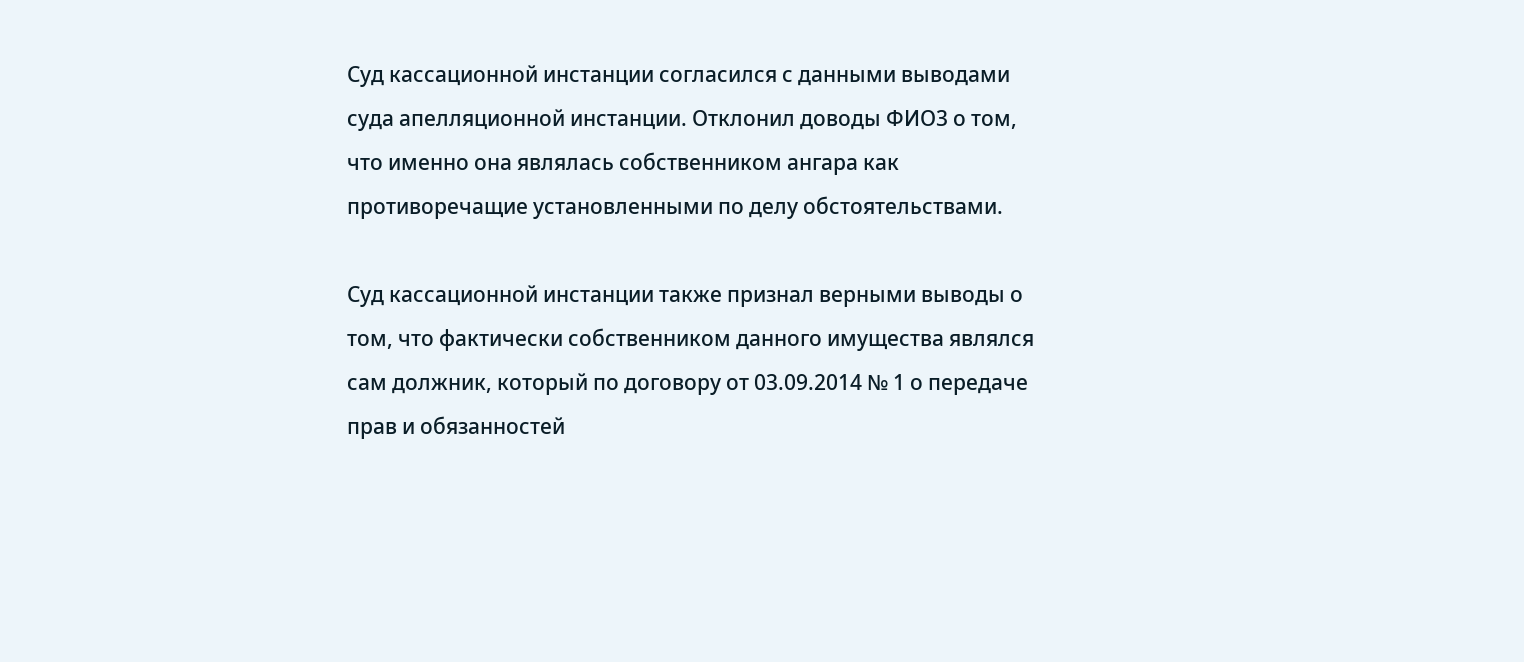Суд кассационной инстанции согласился с данными выводами суда апелляционной инстанции. Отклонил доводы ФИО3 о том, что именно она являлась собственником ангара как противоречащие установленными по делу обстоятельствами.

Суд кассационной инстанции также признал верными выводы о том, что фактически собственником данного имущества являлся сам должник, который по договору от 03.09.2014 № 1 о передаче прав и обязанностей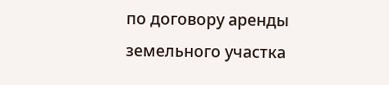по договору аренды земельного участка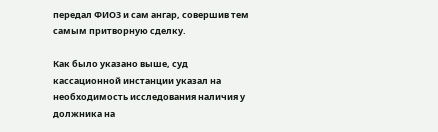передал ФИО3 и сам ангар, совершив тем самым притворную сделку.

Как было указано выше, суд кассационной инстанции указал на необходимость исследования наличия у должника на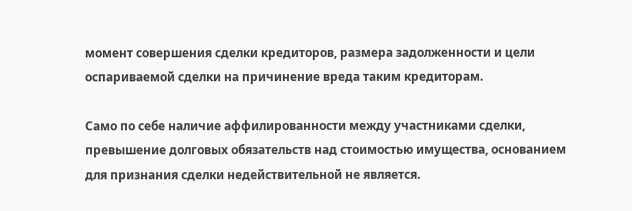момент совершения сделки кредиторов, размера задолженности и цели оспариваемой сделки на причинение вреда таким кредиторам.

Само по себе наличие аффилированности между участниками сделки, превышение долговых обязательств над стоимостью имущества, основанием для признания сделки недействительной не является.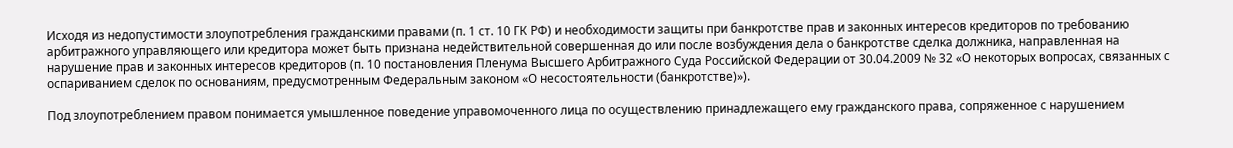Исходя из недопустимости злоупотребления гражданскими правами (п. 1 ст. 10 ГК РФ) и необходимости защиты при банкротстве прав и законных интересов кредиторов по требованию арбитражного управляющего или кредитора может быть признана недействительной совершенная до или после возбуждения дела о банкротстве сделка должника, направленная на нарушение прав и законных интересов кредиторов (п. 10 постановления Пленума Высшего Арбитражного Суда Российской Федерации от 30.04.2009 № 32 «О некоторых вопросах, связанных с оспариванием сделок по основаниям, предусмотренным Федеральным законом «О несостоятельности (банкротстве)»).

Под злоупотреблением правом понимается умышленное поведение управомоченного лица по осуществлению принадлежащего ему гражданского права, сопряженное с нарушением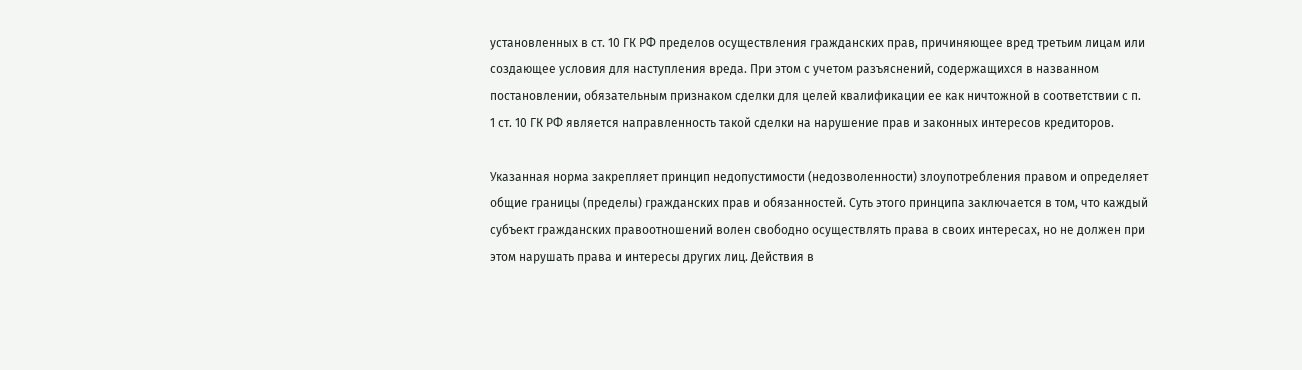установленных в ст. 10 ГК РФ пределов осуществления гражданских прав, причиняющее вред третьим лицам или создающее условия для наступления вреда. При этом с учетом разъяснений, содержащихся в названном постановлении, обязательным признаком сделки для целей квалификации ее как ничтожной в соответствии с п. 1 ст. 10 ГК РФ является направленность такой сделки на нарушение прав и законных интересов кредиторов.

Указанная норма закрепляет принцип недопустимости (недозволенности) злоупотребления правом и определяет общие границы (пределы) гражданских прав и обязанностей. Суть этого принципа заключается в том, что каждый субъект гражданских правоотношений волен свободно осуществлять права в своих интересах, но не должен при этом нарушать права и интересы других лиц. Действия в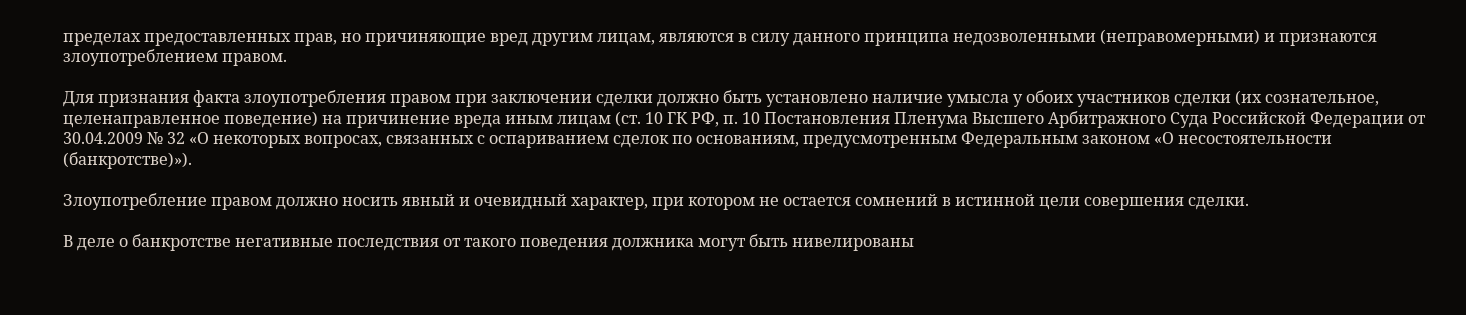пределах предоставленных прав, но причиняющие вред другим лицам, являются в силу данного принципа недозволенными (неправомерными) и признаются злоупотреблением правом.

Для признания факта злоупотребления правом при заключении сделки должно быть установлено наличие умысла у обоих участников сделки (их сознательное, целенаправленное поведение) на причинение вреда иным лицам (ст. 10 ГК РФ, п. 10 Постановления Пленума Высшего Арбитражного Суда Российской Федерации от 30.04.2009 № 32 «О некоторых вопросах, связанных с оспариванием сделок по основаниям, предусмотренным Федеральным законом «О несостоятельности (банкротстве)»).

Злоупотребление правом должно носить явный и очевидный характер, при котором не остается сомнений в истинной цели совершения сделки.

В деле о банкротстве негативные последствия от такого поведения должника могут быть нивелированы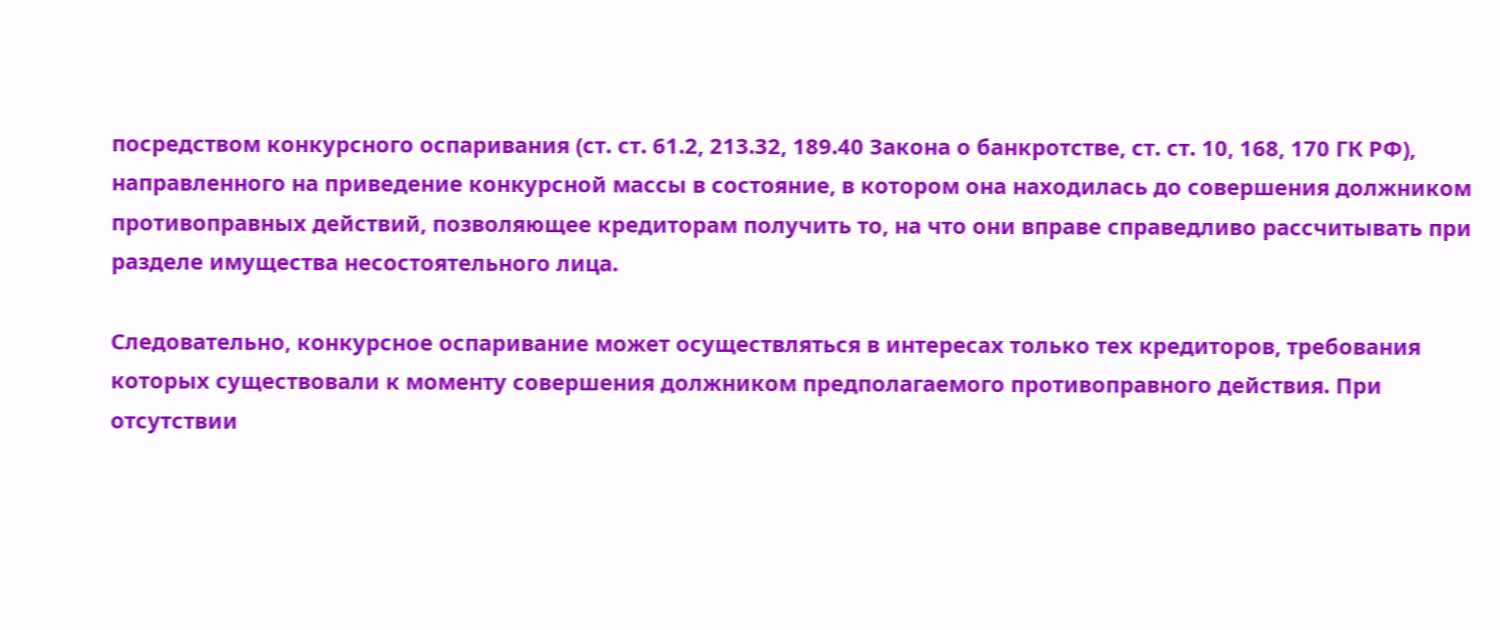посредством конкурсного оспаривания (ст. ст. 61.2, 213.32, 189.40 Закона о банкротстве, ст. ст. 10, 168, 170 ГК РФ), направленного на приведение конкурсной массы в состояние, в котором она находилась до совершения должником противоправных действий, позволяющее кредиторам получить то, на что они вправе справедливо рассчитывать при разделе имущества несостоятельного лица.

Следовательно, конкурсное оспаривание может осуществляться в интересах только тех кредиторов, требования которых существовали к моменту совершения должником предполагаемого противоправного действия. При отсутствии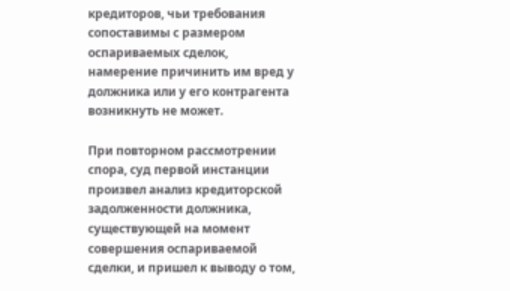кредиторов, чьи требования сопоставимы с размером оспариваемых сделок, намерение причинить им вред у должника или у его контрагента возникнуть не может.

При повторном рассмотрении спора, суд первой инстанции произвел анализ кредиторской задолженности должника, существующей на момент совершения оспариваемой сделки, и пришел к выводу о том,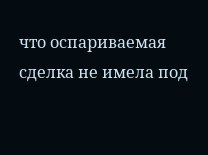что оспариваемая сделка не имела под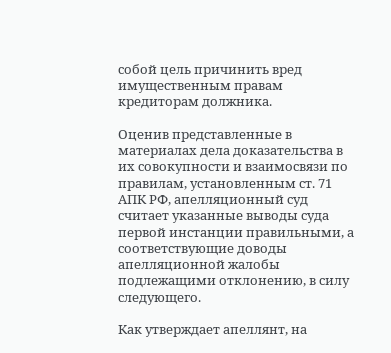собой цель причинить вред имущественным правам кредиторам должника.

Оценив представленные в материалах дела доказательства в их совокупности и взаимосвязи по правилам, установленным ст. 71 АПК РФ, апелляционный суд считает указанные выводы суда первой инстанции правильными, а соответствующие доводы апелляционной жалобы подлежащими отклонению, в силу следующего.

Как утверждает апеллянт, на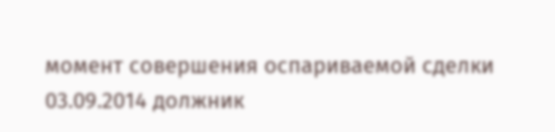момент совершения оспариваемой сделки 03.09.2014 должник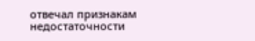отвечал признакам недостаточности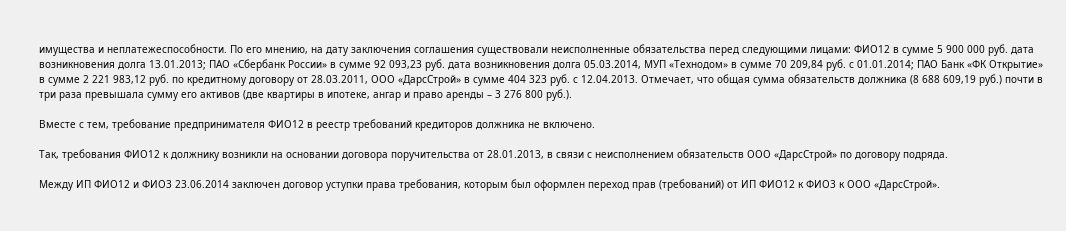имущества и неплатежеспособности. По его мнению, на дату заключения соглашения существовали неисполненные обязательства перед следующими лицами: ФИО12 в сумме 5 900 000 руб. дата возникновения долга 13.01.2013; ПАО «Сбербанк России» в сумме 92 093,23 руб. дата возникновения долга 05.03.2014, МУП «Технодом» в сумме 70 209,84 руб. с 01.01.2014; ПАО Банк «ФК Открытие» в сумме 2 221 983,12 руб. по кредитному договору от 28.03.2011, ООО «ДарсСтрой» в сумме 404 323 руб. с 12.04.2013. Отмечает, что общая сумма обязательств должника (8 688 609,19 руб.) почти в три раза превышала сумму его активов (две квартиры в ипотеке, ангар и право аренды – 3 276 800 руб.).

Вместе с тем, требование предпринимателя ФИО12 в реестр требований кредиторов должника не включено.

Так, требования ФИО12 к должнику возникли на основании договора поручительства от 28.01.2013, в связи с неисполнением обязательств ООО «ДарсСтрой» по договору подряда.

Между ИП ФИО12 и ФИО3 23.06.2014 заключен договор уступки права требования, которым был оформлен переход прав (требований) от ИП ФИО12 к ФИО3 к ООО «ДарсСтрой».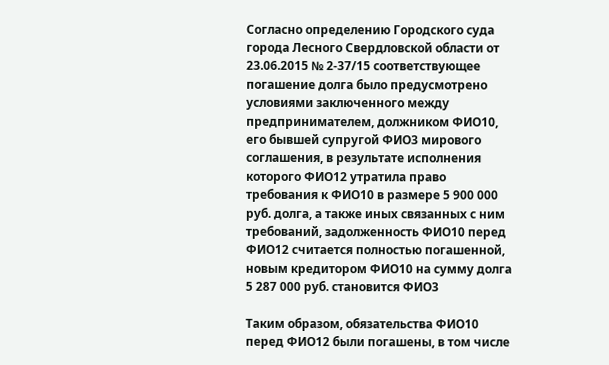Согласно определению Городского суда города Лесного Свердловской области от 23.06.2015 № 2-37/15 соответствующее погашение долга было предусмотрено условиями заключенного между предпринимателем, должником ФИО10, его бывшей супругой ФИО3 мирового соглашения, в результате исполнения которого ФИО12 утратила право требования к ФИО10 в размере 5 900 000 руб. долга, а также иных связанных с ним требований, задолженность ФИО10 перед ФИО12 считается полностью погашенной, новым кредитором ФИО10 на сумму долга 5 287 000 руб. становится ФИО3

Таким образом, обязательства ФИО10 перед ФИО12 были погашены, в том числе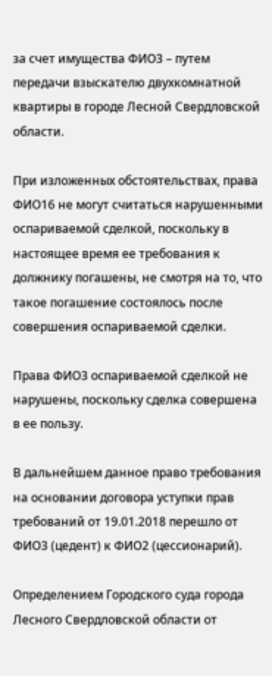за счет имущества ФИО3 – путем передачи взыскателю двухкомнатной квартиры в городе Лесной Свердловской области.

При изложенных обстоятельствах, права ФИО16 не могут считаться нарушенными оспариваемой сделкой, поскольку в настоящее время ее требования к должнику погашены, не смотря на то, что такое погашение состоялось после совершения оспариваемой сделки.

Права ФИО3 оспариваемой сделкой не нарушены, поскольку сделка совершена в ее пользу.

В дальнейшем данное право требования на основании договора уступки прав требований от 19.01.2018 перешло от ФИО3 (цедент) к ФИО2 (цессионарий).

Определением Городского суда города Лесного Свердловской области от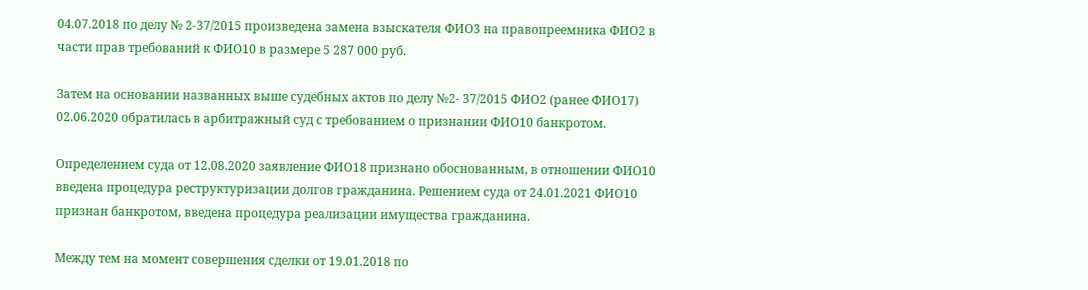04.07.2018 по делу № 2-37/2015 произведена замена взыскателя ФИО3 на правопреемника ФИО2 в части прав требований к ФИО10 в размере 5 287 000 руб.

Затем на основании названных выше судебных актов по делу №2- 37/2015 ФИО2 (ранее ФИО17) 02.06.2020 обратилась в арбитражный суд с требованием о признании ФИО10 банкротом.

Определением суда от 12.08.2020 заявление ФИО18 признано обоснованным, в отношении ФИО10 введена процедура реструктуризации долгов гражданина. Решением суда от 24.01.2021 ФИО10 признан банкротом, введена процедура реализации имущества гражданина.

Между тем на момент совершения сделки от 19.01.2018 по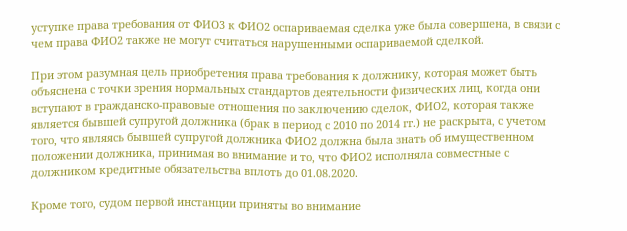уступке права требования от ФИО3 к ФИО2 оспариваемая сделка уже была совершена, в связи с чем права ФИО2 также не могут считаться нарушенными оспариваемой сделкой.

При этом разумная цель приобретения права требования к должнику, которая может быть объяснена с точки зрения нормальных стандартов деятельности физических лиц, когда они вступают в гражданско-правовые отношения по заключению сделок, ФИО2, которая также является бывшей супругой должника (брак в период с 2010 по 2014 гг.) не раскрыта, с учетом того, что являясь бывшей супругой должника ФИО2 должна была знать об имущественном положении должника, принимая во внимание и то, что ФИО2 исполняла совместные с должником кредитные обязательства вплоть до 01.08.2020.

Кроме того, судом первой инстанции приняты во внимание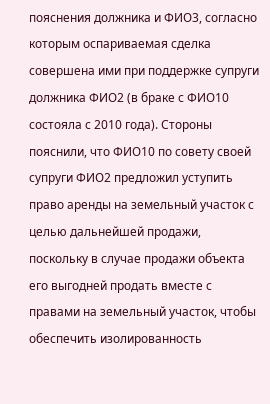пояснения должника и ФИО3, согласно которым оспариваемая сделка совершена ими при поддержке супруги должника ФИО2 (в браке с ФИО10 состояла с 2010 года). Стороны пояснили, что ФИО10 по совету своей супруги ФИО2 предложил уступить право аренды на земельный участок с целью дальнейшей продажи, поскольку в случае продажи объекта его выгодней продать вместе с правами на земельный участок, чтобы обеспечить изолированность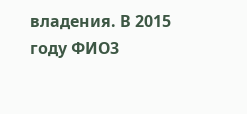владения. В 2015 году ФИО3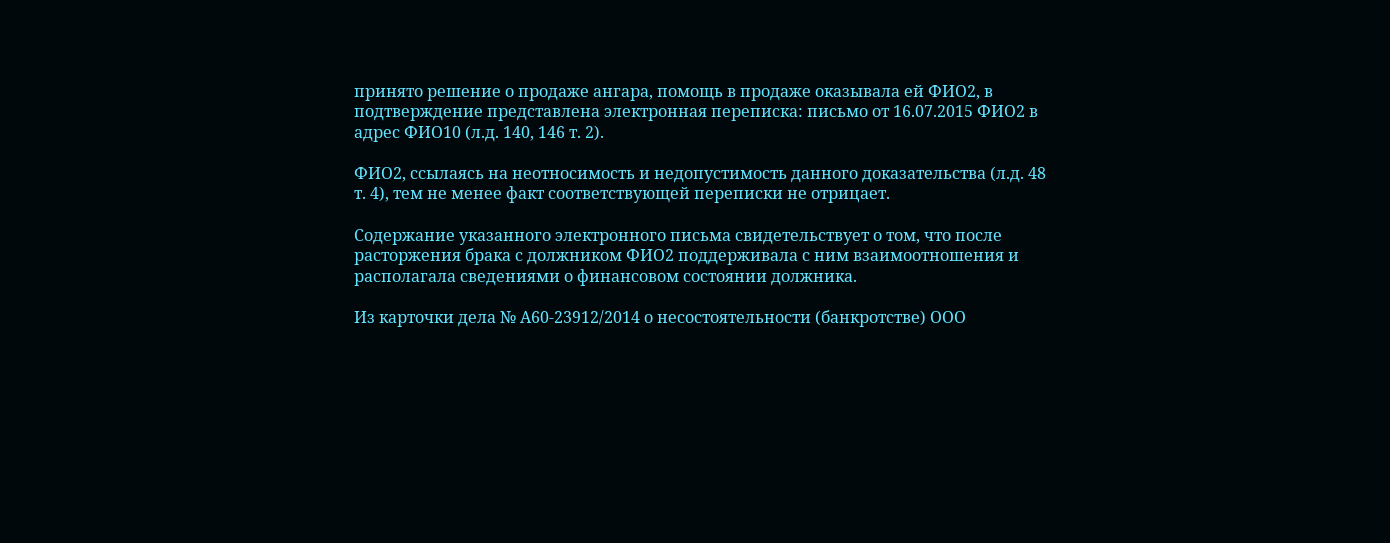принято решение о продаже ангара, помощь в продаже оказывала ей ФИО2, в подтверждение представлена электронная переписка: письмо от 16.07.2015 ФИО2 в адрес ФИО10 (л.д. 140, 146 т. 2).

ФИО2, ссылаясь на неотносимость и недопустимость данного доказательства (л.д. 48 т. 4), тем не менее факт соответствующей переписки не отрицает.

Содержание указанного электронного письма свидетельствует о том, что после расторжения брака с должником ФИО2 поддерживала с ним взаимоотношения и располагала сведениями о финансовом состоянии должника.

Из карточки дела № А60-23912/2014 о несостоятельности (банкротстве) ООО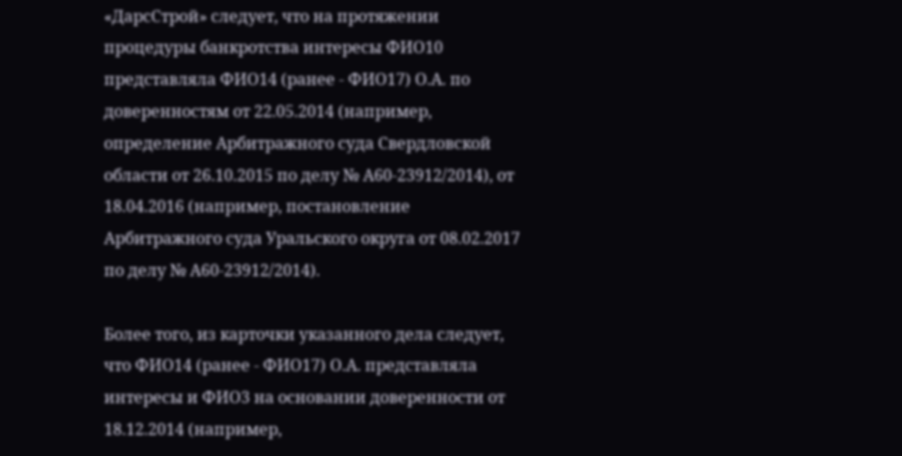«ДарсСтрой» следует, что на протяжении процедуры банкротства интересы ФИО10 представляла ФИО14 (ранее - ФИО17) О.А. по доверенностям от 22.05.2014 (например, определение Арбитражного суда Свердловской области от 26.10.2015 по делу № А60-23912/2014), от 18.04.2016 (например, постановление Арбитражного суда Уральского округа от 08.02.2017 по делу № А60-23912/2014).

Более того, из карточки указанного дела следует, что ФИО14 (ранее - ФИО17) О.А. представляла интересы и ФИО3 на основании доверенности от 18.12.2014 (например,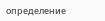определение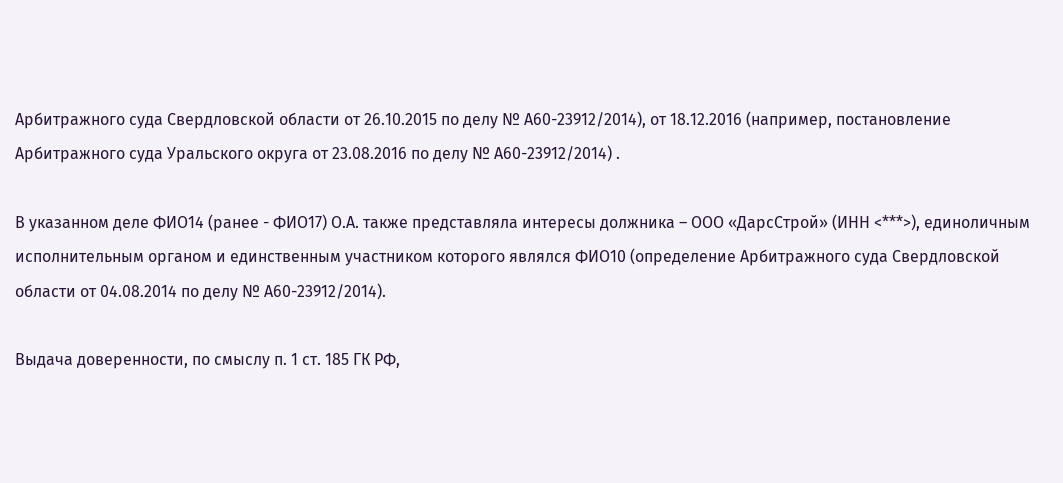Арбитражного суда Свердловской области от 26.10.2015 по делу № А60-23912/2014), от 18.12.2016 (например, постановление Арбитражного суда Уральского округа от 23.08.2016 по делу № А60-23912/2014) .

В указанном деле ФИО14 (ранее - ФИО17) О.А. также представляла интересы должника – ООО «ДарсСтрой» (ИНН <***>), единоличным исполнительным органом и единственным участником которого являлся ФИО10 (определение Арбитражного суда Свердловской области от 04.08.2014 по делу № А60-23912/2014).

Выдача доверенности, по смыслу п. 1 ст. 185 ГК РФ,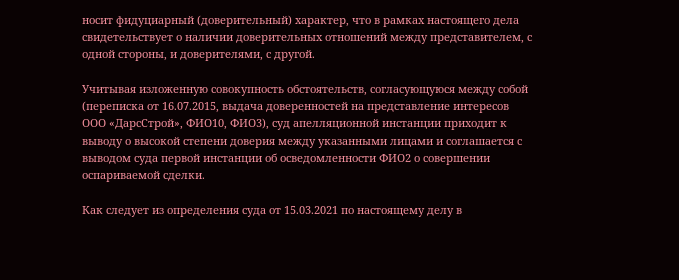носит фидуциарный (доверительный) характер, что в рамках настоящего дела свидетельствует о наличии доверительных отношений между представителем, с одной стороны, и доверителями, с другой.

Учитывая изложенную совокупность обстоятельств, согласующуюся между собой (переписка от 16.07.2015, выдача доверенностей на представление интересов ООО «ДарсСтрой», ФИО10, ФИО3), суд апелляционной инстанции приходит к выводу о высокой степени доверия между указанными лицами и соглашается с выводом суда первой инстанции об осведомленности ФИО2 о совершении оспариваемой сделки.

Как следует из определения суда от 15.03.2021 по настоящему делу в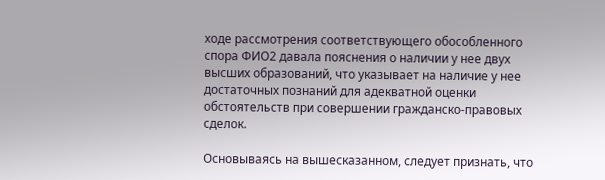ходе рассмотрения соответствующего обособленного спора ФИО2 давала пояснения о наличии у нее двух высших образований, что указывает на наличие у нее достаточных познаний для адекватной оценки обстоятельств при совершении гражданско-правовых сделок.

Основываясь на вышесказанном, следует признать, что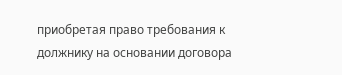приобретая право требования к должнику на основании договора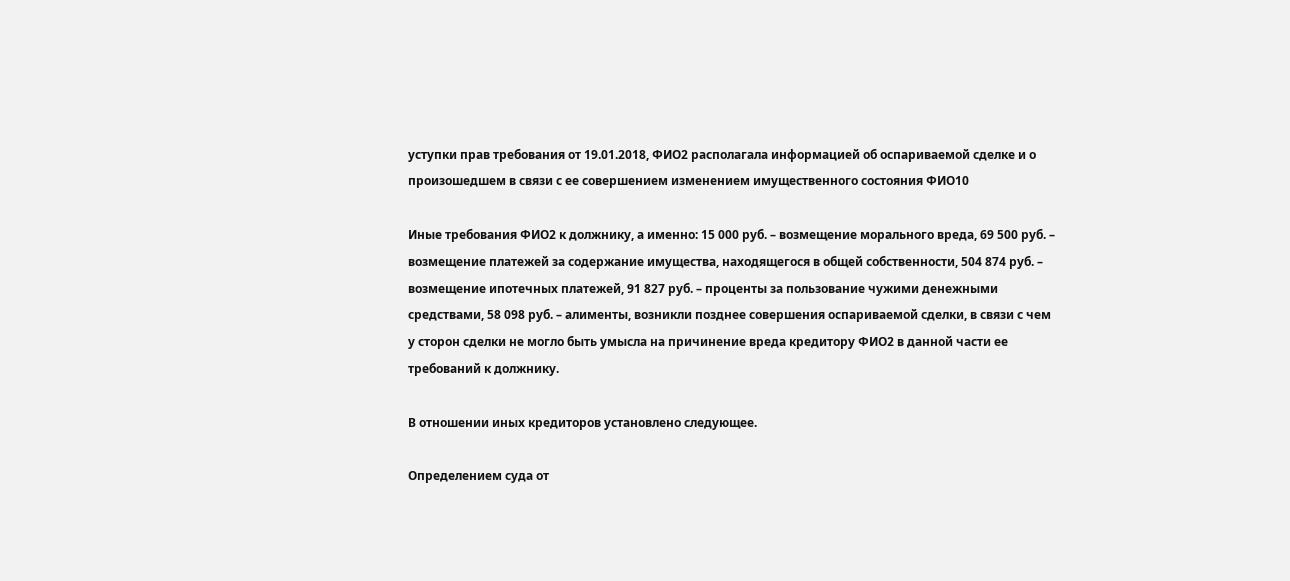уступки прав требования от 19.01.2018, ФИО2 располагала информацией об оспариваемой сделке и о произошедшем в связи с ее совершением изменением имущественного состояния ФИО10

Иные требования ФИО2 к должнику, а именно: 15 000 руб. – возмещение морального вреда, 69 500 руб. – возмещение платежей за содержание имущества, находящегося в общей собственности, 504 874 руб. – возмещение ипотечных платежей, 91 827 руб. – проценты за пользование чужими денежными средствами, 58 098 руб. – алименты, возникли позднее совершения оспариваемой сделки, в связи с чем у сторон сделки не могло быть умысла на причинение вреда кредитору ФИО2 в данной части ее требований к должнику.

В отношении иных кредиторов установлено следующее.

Определением суда от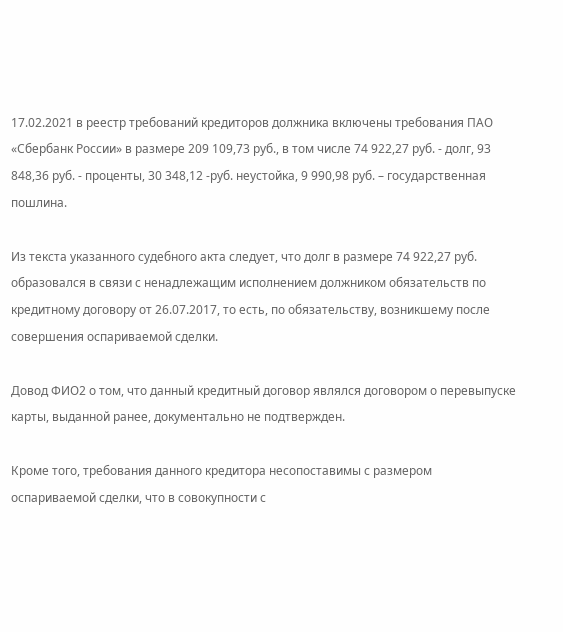17.02.2021 в реестр требований кредиторов должника включены требования ПАО «Сбербанк России» в размере 209 109,73 руб., в том числе 74 922,27 руб. - долг, 93 848,36 руб. - проценты, 30 348,12 -руб. неустойка, 9 990,98 руб. – государственная пошлина.

Из текста указанного судебного акта следует, что долг в размере 74 922,27 руб. образовался в связи с ненадлежащим исполнением должником обязательств по кредитному договору от 26.07.2017, то есть, по обязательству, возникшему после совершения оспариваемой сделки.

Довод ФИО2 о том, что данный кредитный договор являлся договором о перевыпуске карты, выданной ранее, документально не подтвержден.

Кроме того, требования данного кредитора несопоставимы с размером оспариваемой сделки, что в совокупности с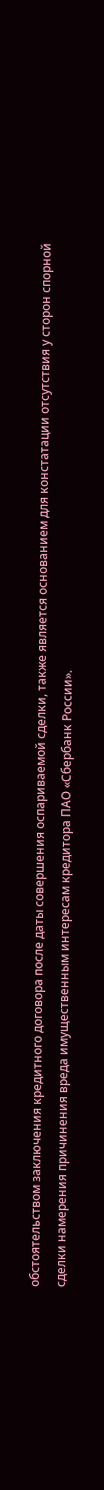обстоятельством заключения кредитного договора после даты совершения оспариваемой сделки, также является основанием для констатации отсутствия у сторон спорной сделки намерения причинения вреда имущественным интересам кредитора ПАО «Сбербанк России».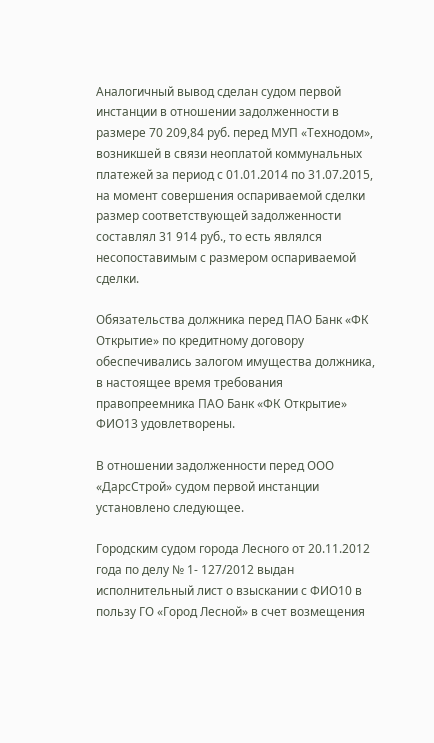Аналогичный вывод сделан судом первой инстанции в отношении задолженности в размере 70 209,84 руб. перед МУП «Технодом», возникшей в связи неоплатой коммунальных платежей за период с 01.01.2014 по 31.07.2015, на момент совершения оспариваемой сделки размер соответствующей задолженности составлял 31 914 руб., то есть являлся несопоставимым с размером оспариваемой сделки.

Обязательства должника перед ПАО Банк «ФК Открытие» по кредитному договору обеспечивались залогом имущества должника, в настоящее время требования правопреемника ПАО Банк «ФК Открытие» ФИО13 удовлетворены.

В отношении задолженности перед ООО «ДарсСтрой» судом первой инстанции установлено следующее.

Городским судом города Лесного от 20.11.2012 года по делу № 1- 127/2012 выдан исполнительный лист о взыскании с ФИО10 в пользу ГО «Город Лесной» в счет возмещения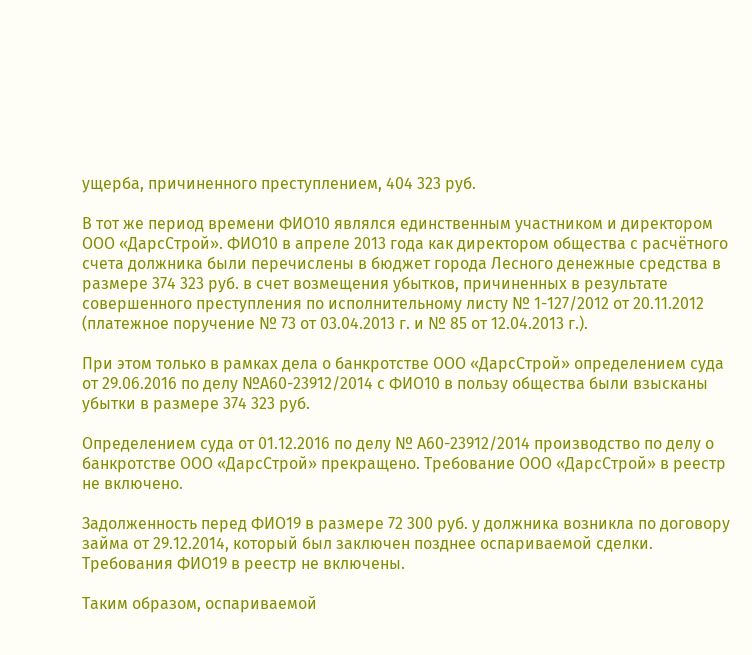ущерба, причиненного преступлением, 404 323 руб.

В тот же период времени ФИО10 являлся единственным участником и директором ООО «ДарсСтрой». ФИО10 в апреле 2013 года как директором общества с расчётного счета должника были перечислены в бюджет города Лесного денежные средства в размере 374 323 руб. в счет возмещения убытков, причиненных в результате совершенного преступления по исполнительному листу № 1-127/2012 от 20.11.2012 (платежное поручение № 73 от 03.04.2013 г. и № 85 от 12.04.2013 г.).

При этом только в рамках дела о банкротстве ООО «ДарсСтрой» определением суда от 29.06.2016 по делу №А60-23912/2014 с ФИО10 в пользу общества были взысканы убытки в размере 374 323 руб.

Определением суда от 01.12.2016 по делу № А60-23912/2014 производство по делу о банкротстве ООО «ДарсСтрой» прекращено. Требование ООО «ДарсСтрой» в реестр не включено.

Задолженность перед ФИО19 в размере 72 300 руб. у должника возникла по договору займа от 29.12.2014, который был заключен позднее оспариваемой сделки. Требования ФИО19 в реестр не включены.

Таким образом, оспариваемой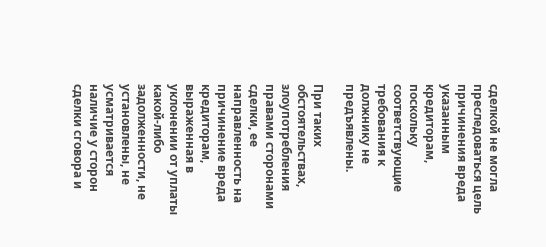сделкой не могла преследоваться цель причинения вреда указанным кредиторам, поскольку соответствующие требования к должнику не предъявлены.

При таких обстоятельствах, злоупотребления правами сторонами сделки, ее направленность на причинение вреда кредиторам, выраженная в уклонении от уплаты какой-либо задолженности, не установлены, не усматривается наличие у сторон сделки сговора и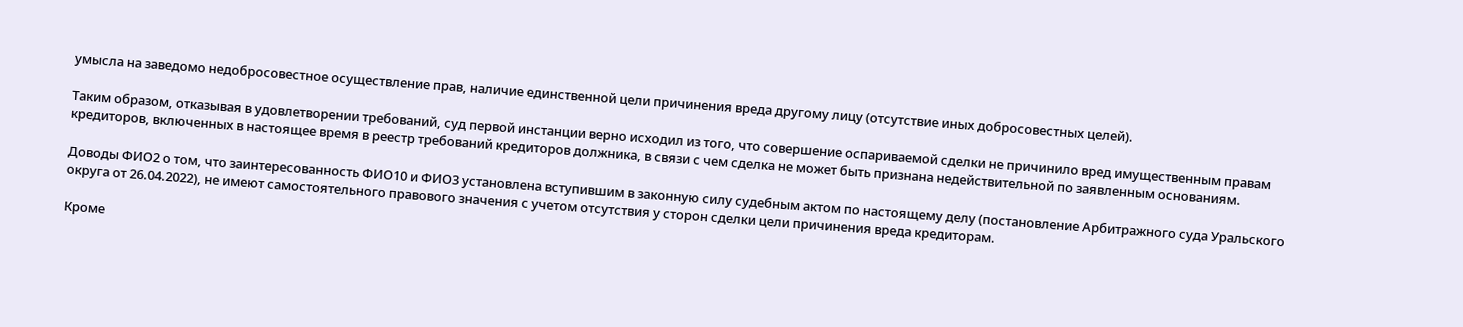умысла на заведомо недобросовестное осуществление прав, наличие единственной цели причинения вреда другому лицу (отсутствие иных добросовестных целей).

Таким образом, отказывая в удовлетворении требований, суд первой инстанции верно исходил из того, что совершение оспариваемой сделки не причинило вред имущественным правам кредиторов, включенных в настоящее время в реестр требований кредиторов должника, в связи с чем сделка не может быть признана недействительной по заявленным основаниям.

Доводы ФИО2 о том, что заинтересованность ФИО10 и ФИО3 установлена вступившим в законную силу судебным актом по настоящему делу (постановление Арбитражного суда Уральского округа от 26.04.2022), не имеют самостоятельного правового значения с учетом отсутствия у сторон сделки цели причинения вреда кредиторам.

Кроме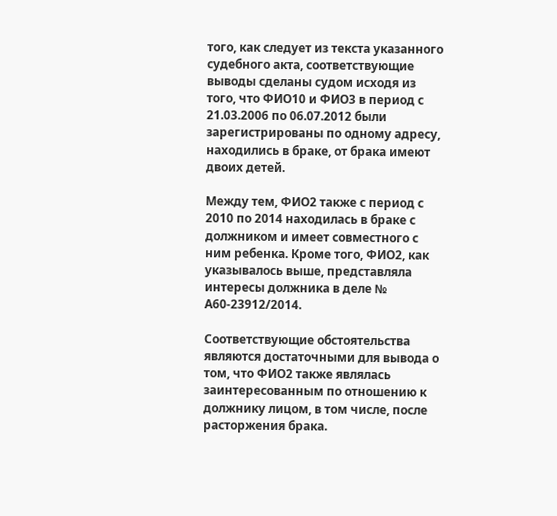того, как следует из текста указанного судебного акта, соответствующие выводы сделаны судом исходя из того, что ФИО10 и ФИО3 в период с 21.03.2006 по 06.07.2012 были зарегистрированы по одному адресу, находились в браке, от брака имеют двоих детей.

Между тем, ФИО2 также с период с 2010 по 2014 находилась в браке с должником и имеет совместного с ним ребенка. Кроме того, ФИО2, как указывалось выше, представляла интересы должника в деле № А60-23912/2014.

Соответствующие обстоятельства являются достаточными для вывода о том, что ФИО2 также являлась заинтересованным по отношению к должнику лицом, в том числе, после расторжения брака.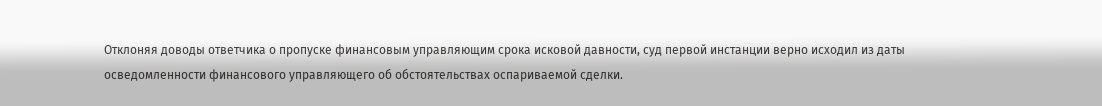Отклоняя доводы ответчика о пропуске финансовым управляющим срока исковой давности, суд первой инстанции верно исходил из даты осведомленности финансового управляющего об обстоятельствах оспариваемой сделки.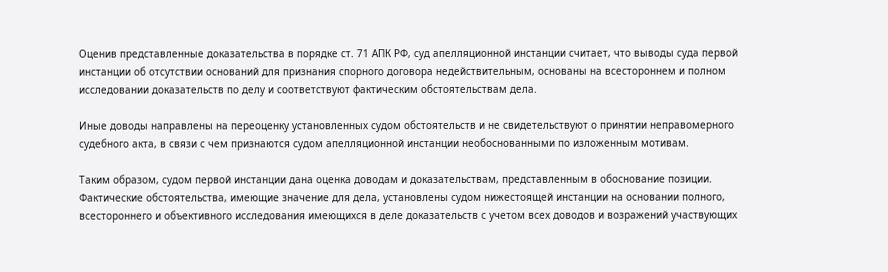Оценив представленные доказательства в порядке ст. 71 АПК РФ, суд апелляционной инстанции считает, что выводы суда первой инстанции об отсутствии оснований для признания спорного договора недействительным, основаны на всестороннем и полном исследовании доказательств по делу и соответствуют фактическим обстоятельствам дела.

Иные доводы направлены на переоценку установленных судом обстоятельств и не свидетельствуют о принятии неправомерного судебного акта, в связи с чем признаются судом апелляционной инстанции необоснованными по изложенным мотивам.

Таким образом, судом первой инстанции дана оценка доводам и доказательствам, представленным в обоснование позиции. Фактические обстоятельства, имеющие значение для дела, установлены судом нижестоящей инстанции на основании полного, всестороннего и объективного исследования имеющихся в деле доказательств с учетом всех доводов и возражений участвующих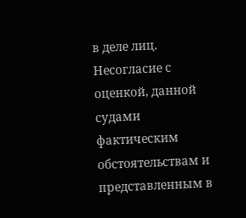в деле лиц. Несогласие с оценкой, данной судами фактическим обстоятельствам и представленным в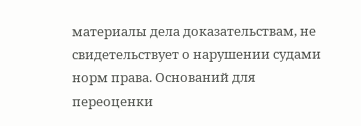материалы дела доказательствам, не свидетельствует о нарушении судами норм права. Оснований для переоценки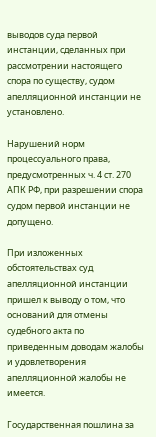выводов суда первой инстанции, сделанных при рассмотрении настоящего спора по существу, судом апелляционной инстанции не установлено.

Нарушений норм процессуального права, предусмотренных ч. 4 ст. 270 АПК РФ, при разрешении спора судом первой инстанции не допущено.

При изложенных обстоятельствах суд апелляционной инстанции пришел к выводу о том, что оснований для отмены судебного акта по приведенным доводам жалобы и удовлетворения апелляционной жалобы не имеется.

Государственная пошлина за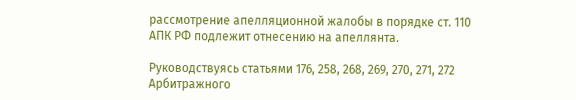рассмотрение апелляционной жалобы в порядке ст. 110 АПК РФ подлежит отнесению на апеллянта.

Руководствуясь статьями 176, 258, 268, 269, 270, 271, 272 Арбитражного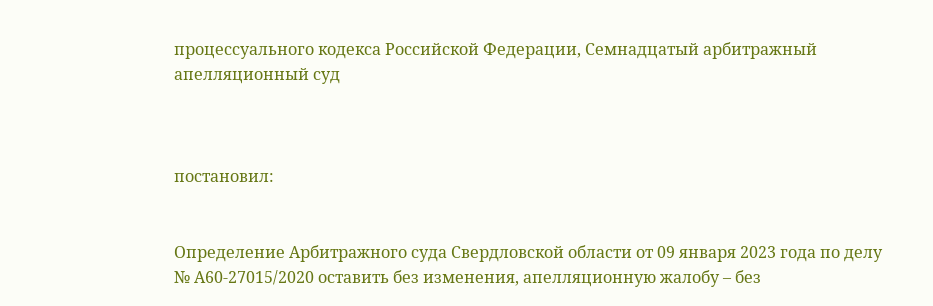процессуального кодекса Российской Федерации, Семнадцатый арбитражный апелляционный суд



постановил:


Определение Арбитражного суда Свердловской области от 09 января 2023 года по делу № А60-27015/2020 оставить без изменения, апелляционную жалобу – без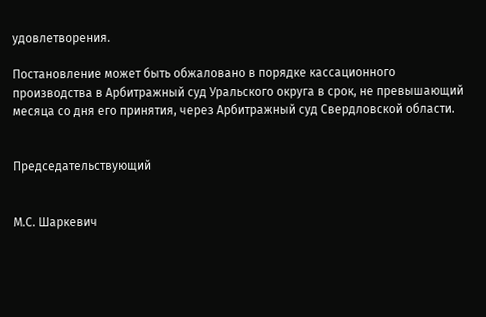удовлетворения.

Постановление может быть обжаловано в порядке кассационного производства в Арбитражный суд Уральского округа в срок, не превышающий месяца со дня его принятия, через Арбитражный суд Свердловской области.


Председательствующий


М.С. Шаркевич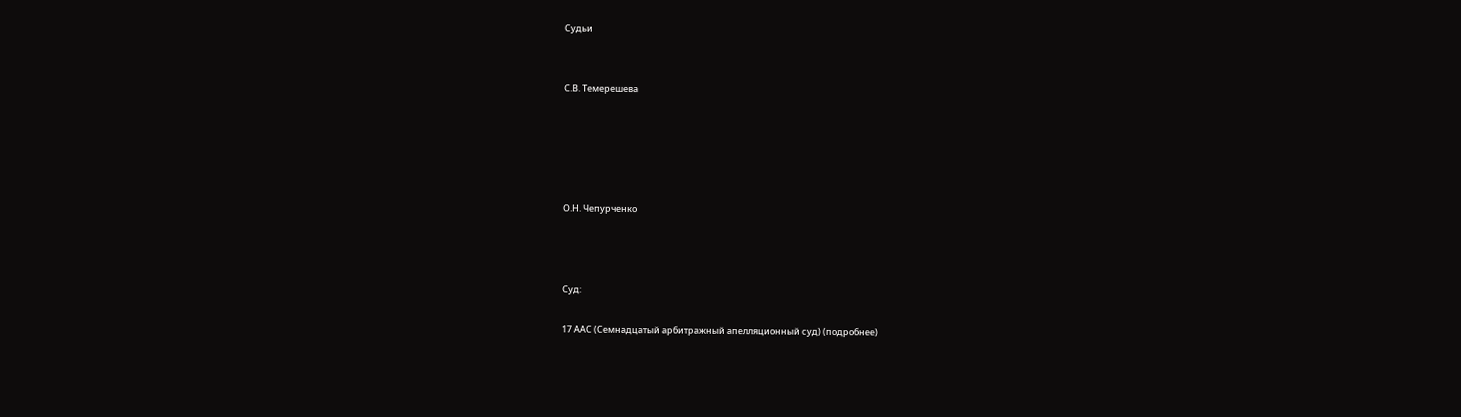Судьи


С.В. Темерешева





О.Н. Чепурченко



Суд:

17 ААС (Семнадцатый арбитражный апелляционный суд) (подробнее)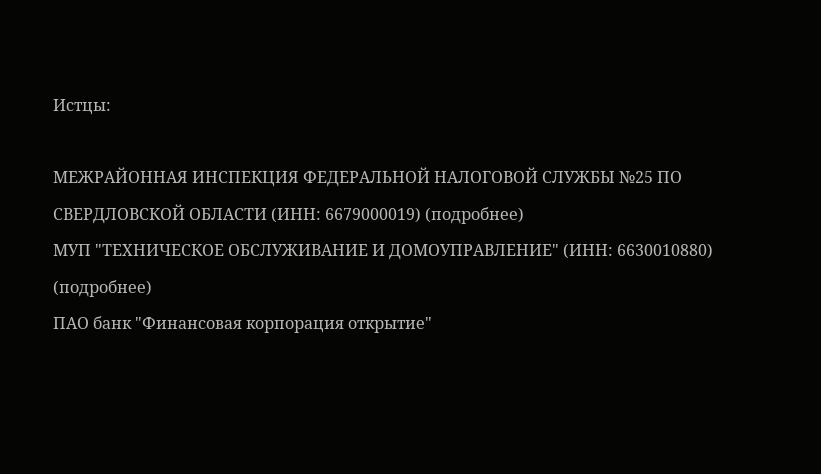Истцы:

МЕЖРАЙОННАЯ ИНСПЕКЦИЯ ФЕДЕРАЛЬНОЙ НАЛОГОВОЙ СЛУЖБЫ №25 ПО СВЕРДЛОВСКОЙ ОБЛАСТИ (ИНН: 6679000019) (подробнее)
МУП "ТЕХНИЧЕСКОЕ ОБСЛУЖИВАНИЕ И ДОМОУПРАВЛЕНИЕ" (ИНН: 6630010880) (подробнее)
ПАО банк "Финансовая корпорация открытие"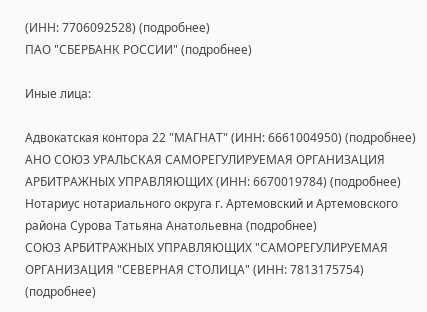(ИНН: 7706092528) (подробнее)
ПАО "СБЕРБАНК РОССИИ" (подробнее)

Иные лица:

Адвокатская контора 22 "МАГНАТ" (ИНН: 6661004950) (подробнее)
АНО СОЮЗ УРАЛЬСКАЯ САМОРЕГУЛИРУЕМАЯ ОРГАНИЗАЦИЯ АРБИТРАЖНЫХ УПРАВЛЯЮЩИХ (ИНН: 6670019784) (подробнее)
Нотариус нотариального округа г. Артемовский и Артемовского района Сурова Татьяна Анатольевна (подробнее)
СОЮЗ АРБИТРАЖНЫХ УПРАВЛЯЮЩИХ "САМОРЕГУЛИРУЕМАЯ ОРГАНИЗАЦИЯ "СЕВЕРНАЯ СТОЛИЦА" (ИНН: 7813175754) (подробнее)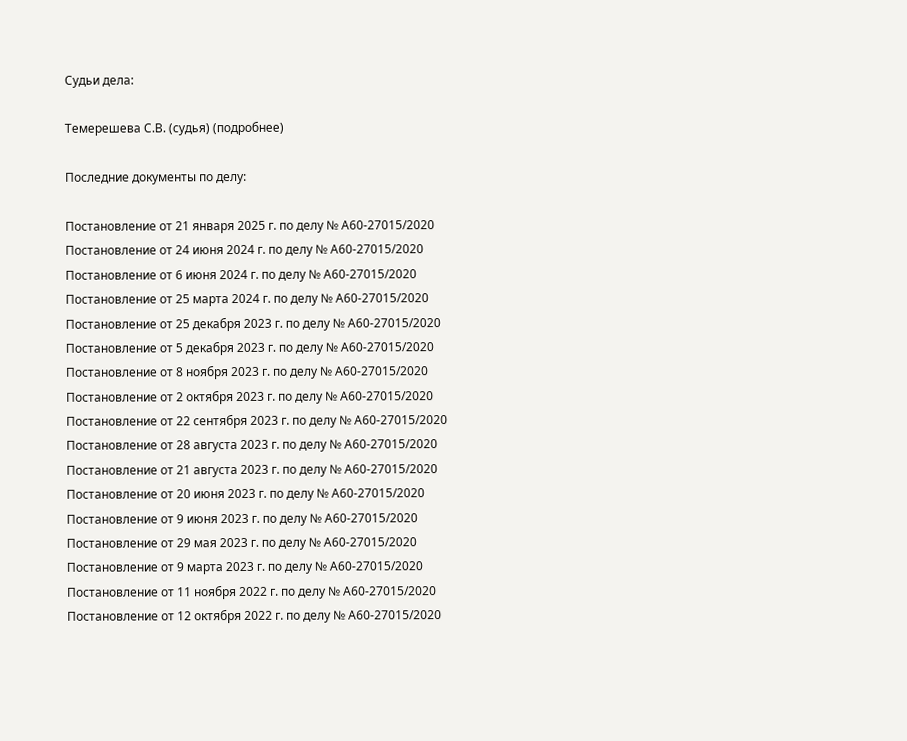Судьи дела:

Темерешева С.В. (судья) (подробнее)

Последние документы по делу:

Постановление от 21 января 2025 г. по делу № А60-27015/2020
Постановление от 24 июня 2024 г. по делу № А60-27015/2020
Постановление от 6 июня 2024 г. по делу № А60-27015/2020
Постановление от 25 марта 2024 г. по делу № А60-27015/2020
Постановление от 25 декабря 2023 г. по делу № А60-27015/2020
Постановление от 5 декабря 2023 г. по делу № А60-27015/2020
Постановление от 8 ноября 2023 г. по делу № А60-27015/2020
Постановление от 2 октября 2023 г. по делу № А60-27015/2020
Постановление от 22 сентября 2023 г. по делу № А60-27015/2020
Постановление от 28 августа 2023 г. по делу № А60-27015/2020
Постановление от 21 августа 2023 г. по делу № А60-27015/2020
Постановление от 20 июня 2023 г. по делу № А60-27015/2020
Постановление от 9 июня 2023 г. по делу № А60-27015/2020
Постановление от 29 мая 2023 г. по делу № А60-27015/2020
Постановление от 9 марта 2023 г. по делу № А60-27015/2020
Постановление от 11 ноября 2022 г. по делу № А60-27015/2020
Постановление от 12 октября 2022 г. по делу № А60-27015/2020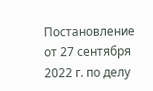Постановление от 27 сентября 2022 г. по делу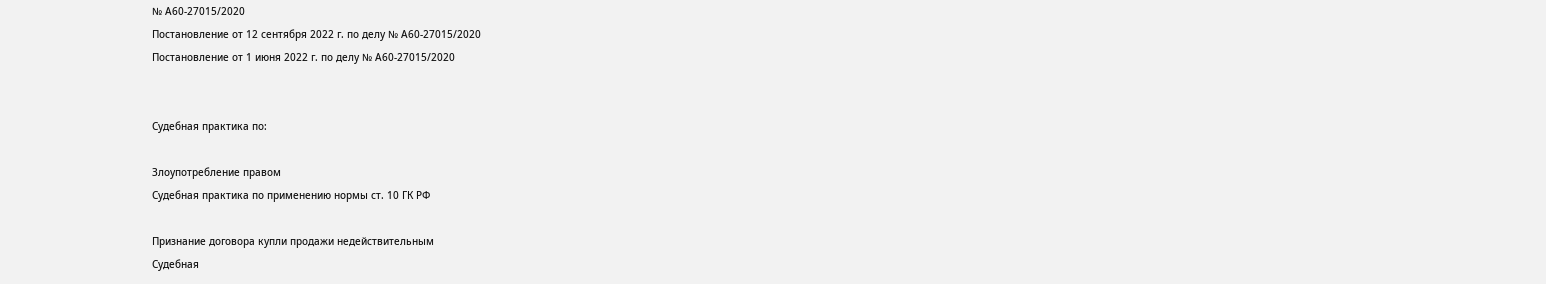№ А60-27015/2020
Постановление от 12 сентября 2022 г. по делу № А60-27015/2020
Постановление от 1 июня 2022 г. по делу № А60-27015/2020


Судебная практика по:

Злоупотребление правом
Судебная практика по применению нормы ст. 10 ГК РФ

Признание договора купли продажи недействительным
Судебная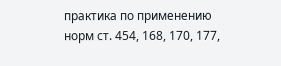практика по применению норм ст. 454, 168, 170, 177,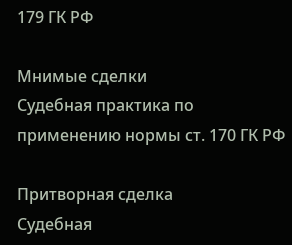179 ГК РФ

Мнимые сделки
Судебная практика по применению нормы ст. 170 ГК РФ

Притворная сделка
Судебная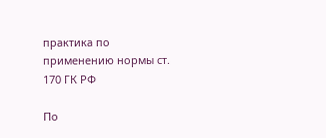практика по применению нормы ст. 170 ГК РФ

По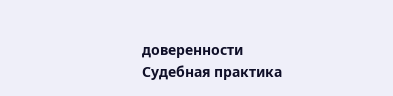доверенности
Судебная практика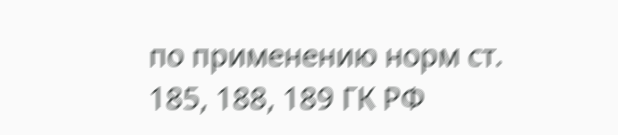по применению норм ст. 185, 188, 189 ГК РФ